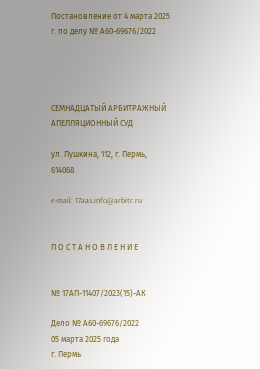Постановление от 4 марта 2025 г. по делу № А60-69676/2022




СЕМНАДЦАТЫЙ АРБИТРАЖНЫЙ АПЕЛЛЯЦИОННЫЙ СУД

ул. Пушкина, 112, г. Пермь, 614068

e-mail: 17aas.info@arbitr.ru


П О С Т А Н О В Л Е Н И Е


№ 17АП-11407/2023(15)-АК

Дело № А60-69676/2022
05 марта 2025 года
г. Пермь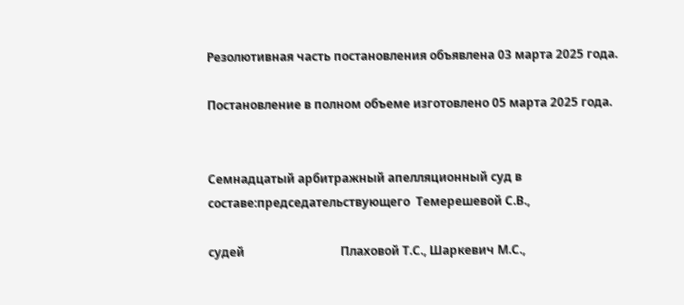Резолютивная часть постановления объявлена 03 марта 2025 года.

Постановление в полном объеме изготовлено 05 марта 2025 года.


Семнадцатый арбитражный апелляционный суд в составе:председательствующего  Темерешевой С.В.,

судей                                Плаховой Т.С., Шаркевич М.С.,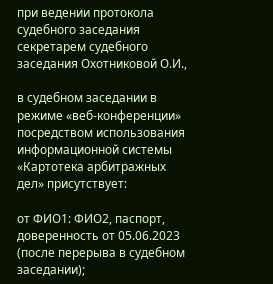при ведении протокола судебного заседания секретарем судебного заседания Охотниковой О.И.,

в судебном заседании в режиме «веб-конференции» посредством использования информационной системы «Картотека арбитражных дел» присутствует:

от ФИО1: ФИО2, паспорт, доверенность от 05.06.2023 (после перерыва в судебном заседании);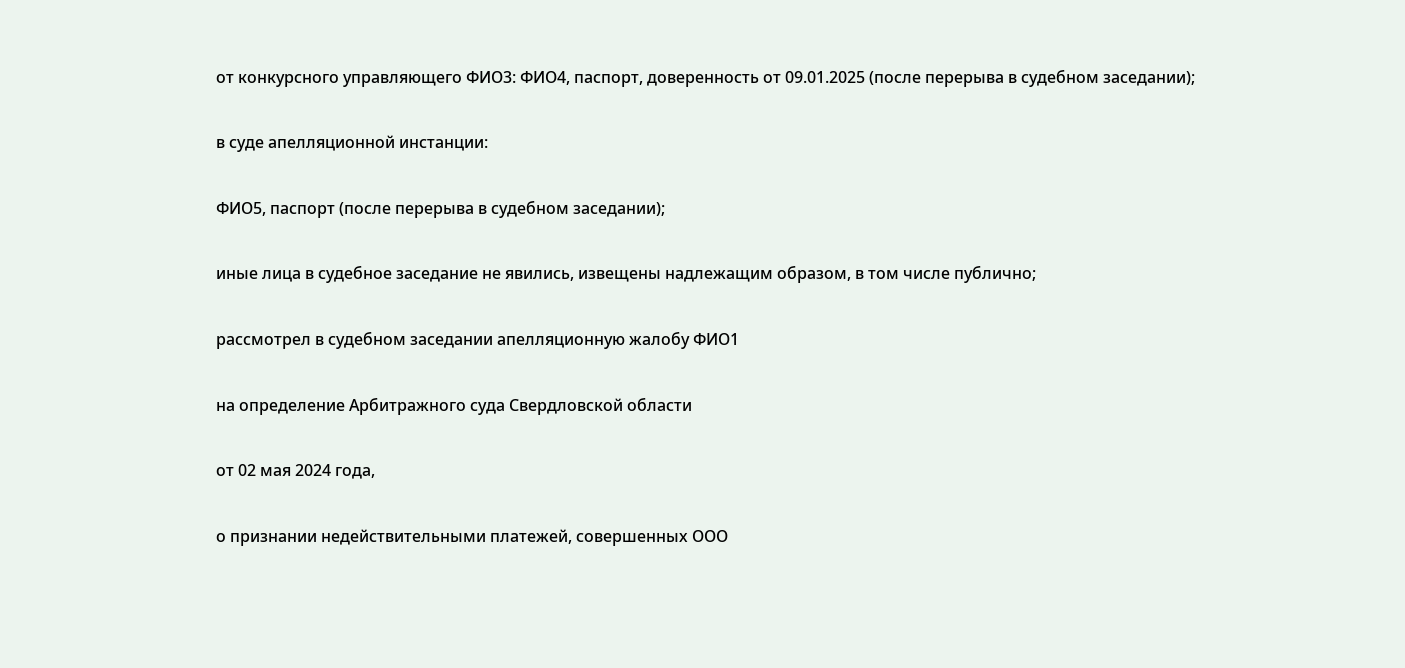от конкурсного управляющего ФИО3: ФИО4, паспорт, доверенность от 09.01.2025 (после перерыва в судебном заседании);

в суде апелляционной инстанции:

ФИО5, паспорт (после перерыва в судебном заседании);

иные лица в судебное заседание не явились, извещены надлежащим образом, в том числе публично;

рассмотрел в судебном заседании апелляционную жалобу ФИО1

на определение Арбитражного суда Свердловской области

от 02 мая 2024 года,

о признании недействительными платежей, совершенных ООО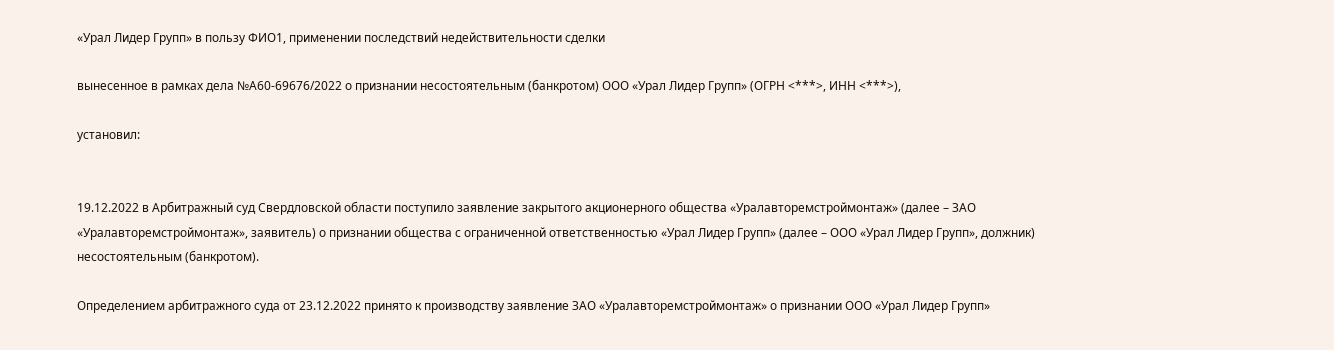«Урал Лидер Групп» в пользу ФИО1, применении последствий недействительности сделки

вынесенное в рамках дела №А60-69676/2022 о признании несостоятельным (банкротом) ООО «Урал Лидер Групп» (ОГРН <***>, ИНН <***>),

установил:


19.12.2022 в Арбитражный суд Свердловской области поступило заявление закрытого акционерного общества «Уралавторемстроймонтаж» (далее – ЗАО «Уралавторемстроймонтаж», заявитель) о признании общества с ограниченной ответственностью «Урал Лидер Групп» (далее – ООО «Урал Лидер Групп», должник) несостоятельным (банкротом).

Определением арбитражного суда от 23.12.2022 принято к производству заявление ЗАО «Уралавторемстроймонтаж» о признании ООО «Урал Лидер Групп»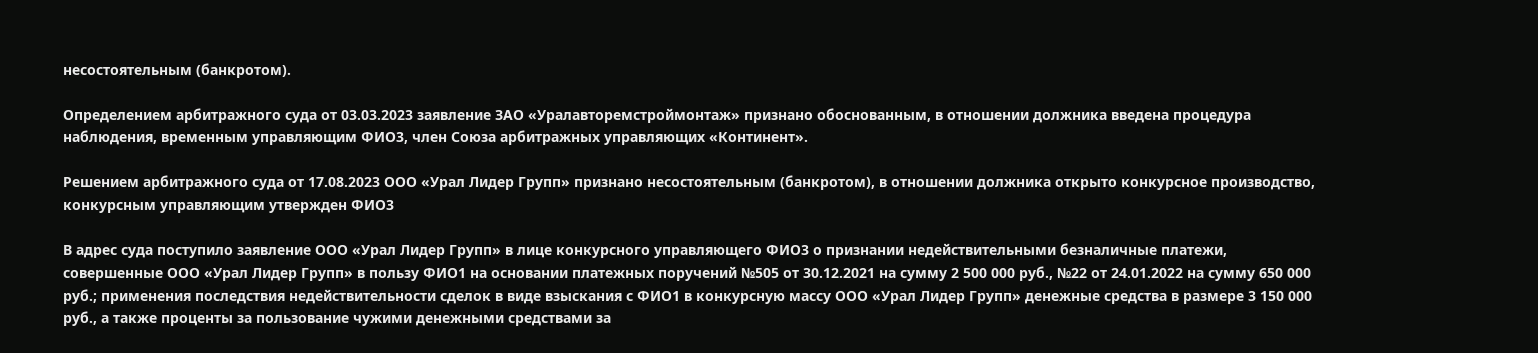несостоятельным (банкротом).

Определением арбитражного суда от 03.03.2023 заявление ЗАО «Уралавторемстроймонтаж» признано обоснованным, в отношении должника введена процедура наблюдения, временным управляющим ФИО3, член Союза арбитражных управляющих «Континент».

Решением арбитражного суда от 17.08.2023 ООО «Урал Лидер Групп» признано несостоятельным (банкротом), в отношении должника открыто конкурсное производство, конкурсным управляющим утвержден ФИО3

В адрес суда поступило заявление ООО «Урал Лидер Групп» в лице конкурсного управляющего ФИО3 о признании недействительными безналичные платежи, совершенные ООО «Урал Лидер Групп» в пользу ФИО1 на основании платежных поручений №505 от 30.12.2021 на сумму 2 500 000 руб., №22 от 24.01.2022 на сумму 650 000 руб.; применения последствия недействительности сделок в виде взыскания с ФИО1 в конкурсную массу ООО «Урал Лидер Групп» денежные средства в размере 3 150 000 руб., а также проценты за пользование чужими денежными средствами за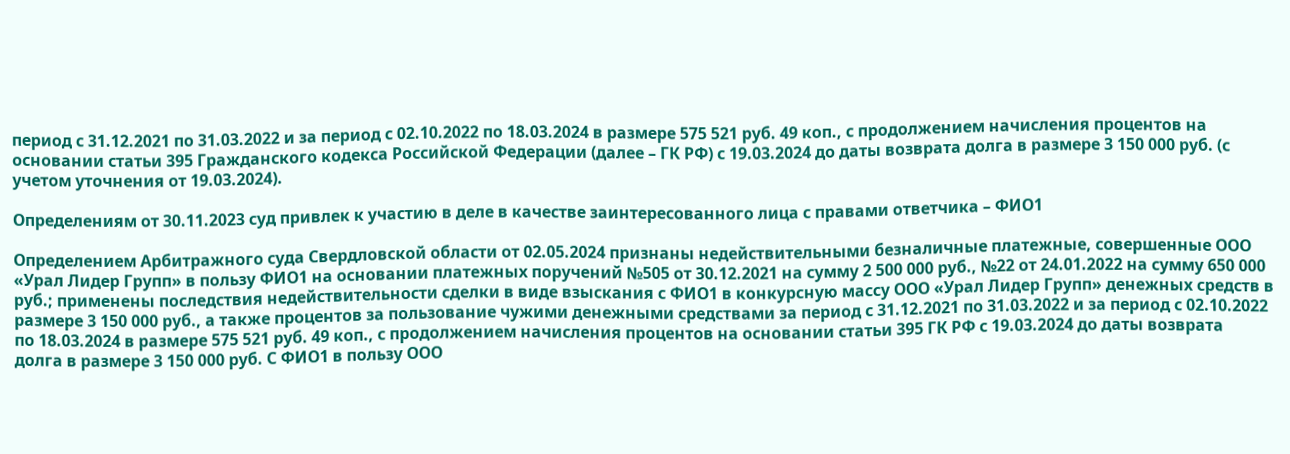период с 31.12.2021 по 31.03.2022 и за период с 02.10.2022 по 18.03.2024 в размере 575 521 руб. 49 коп., с продолжением начисления процентов на основании статьи 395 Гражданского кодекса Российской Федерации (далее – ГК РФ) с 19.03.2024 до даты возврата долга в размере 3 150 000 руб. (с учетом уточнения от 19.03.2024).

Определениям от 30.11.2023 суд привлек к участию в деле в качестве заинтересованного лица с правами ответчика – ФИО1

Определением Арбитражного суда Свердловской области от 02.05.2024 признаны недействительными безналичные платежные, совершенные ООО «Урал Лидер Групп» в пользу ФИО1 на основании платежных поручений №505 от 30.12.2021 на сумму 2 500 000 руб., №22 от 24.01.2022 на сумму 650 000 руб.; применены последствия недействительности сделки в виде взыскания с ФИО1 в конкурсную массу ООО «Урал Лидер Групп» денежных средств в размере 3 150 000 руб., а также процентов за пользование чужими денежными средствами за период с 31.12.2021 по 31.03.2022 и за период с 02.10.2022 по 18.03.2024 в размере 575 521 руб. 49 коп., с продолжением начисления процентов на основании статьи 395 ГК РФ с 19.03.2024 до даты возврата долга в размере 3 150 000 руб. С ФИО1 в пользу ООО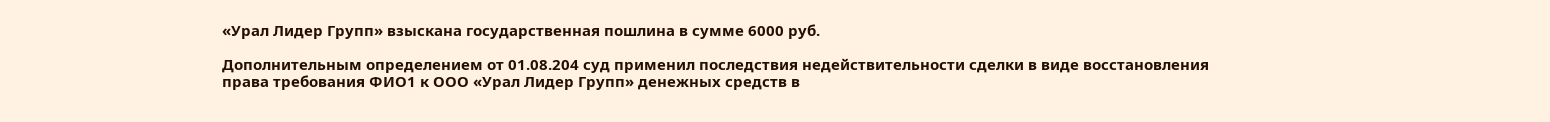«Урал Лидер Групп» взыскана государственная пошлина в сумме 6000 руб.

Дополнительным определением от 01.08.204 суд применил последствия недействительности сделки в виде восстановления права требования ФИО1 к ООО «Урал Лидер Групп» денежных средств в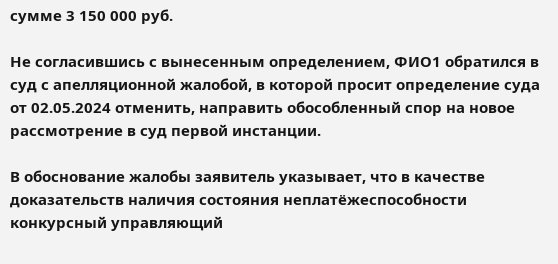сумме 3 150 000 руб.

Не согласившись с вынесенным определением, ФИО1 обратился в суд с апелляционной жалобой, в которой просит определение суда от 02.05.2024 отменить, направить обособленный спор на новое рассмотрение в суд первой инстанции.

В обоснование жалобы заявитель указывает, что в качестве доказательств наличия состояния неплатёжеспособности конкурсный управляющий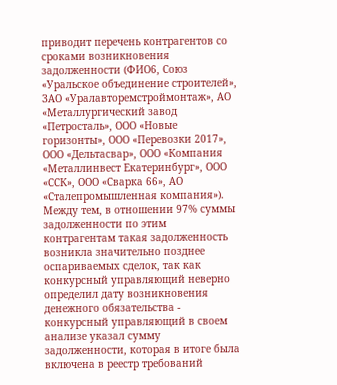приводит перечень контрагентов со сроками возникновения задолженности (ФИО6, Союз «Уральское объединение строителей», ЗАО «Уралавторемстроймонтаж», АО «Металлургический завод «Петросталь», ООО «Новые горизонты», ООО «Перевозки 2017», ООО «Дельтасвар», ООО «Компания «Металлинвест Екатеринбург», ООО «ССК», ООО «Сварка 66», АО «Сталепромышленная компания»). Между тем, в отношении 97% суммы задолженности по этим контрагентам такая задолженность возникла значительно позднее оспариваемых сделок, так как конкурсный управляющий неверно определил дату возникновения денежного обязательства - конкурсный управляющий в своем анализе указал сумму задолженности, которая в итоге была включена в реестр требований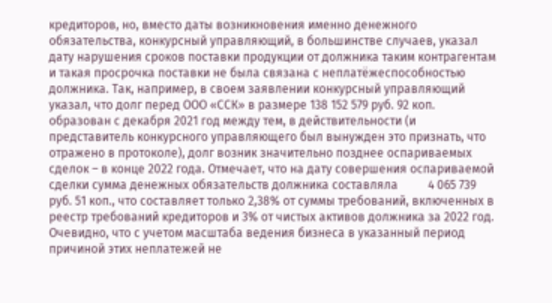кредиторов, но, вместо даты возникновения именно денежного обязательства, конкурсный управляющий, в большинстве случаев, указал дату нарушения сроков поставки продукции от должника таким контрагентам и такая просрочка поставки не была связана с неплатёжеспособностью должника. Так, например, в своем заявлении конкурсный управляющий указал, что долг перед ООО «ССК» в размере 138 152 579 руб. 92 коп. образован с декабря 2021 год между тем, в действительности (и представитель конкурсного управляющего был вынужден это признать, что отражено в протоколе), долг возник значительно позднее оспариваемых сделок – в конце 2022 года. Отмечает, что на дату совершения оспариваемой сделки сумма денежных обязательств должника составляла          4 065 739 руб. 51 коп., что составляет только 2,38% от суммы требований, включенных в реестр требований кредиторов и 3% от чистых активов должника за 2022 год. Очевидно, что с учетом масштаба ведения бизнеса в указанный период причиной этих неплатежей не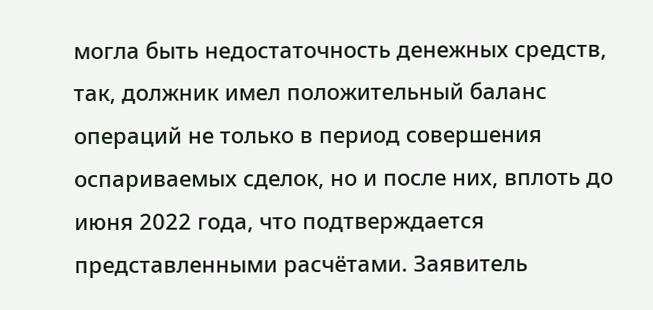могла быть недостаточность денежных средств, так, должник имел положительный баланс операций не только в период совершения оспариваемых сделок, но и после них, вплоть до июня 2022 года, что подтверждается представленными расчётами. Заявитель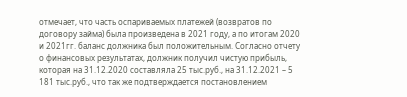отмечает, что часть оспариваемых платежей (возвратов по договору займа) была произведена в 2021 году, а по итогам 2020 и 2021гг. баланс должника был положительным. Согласно отчету о финансовых результатах, должник получил чистую прибыль, которая на 31.12.2020 составляла 25 тыс.руб., на 31.12.2021 – 5 181 тыс.руб., что так же подтверждается постановлением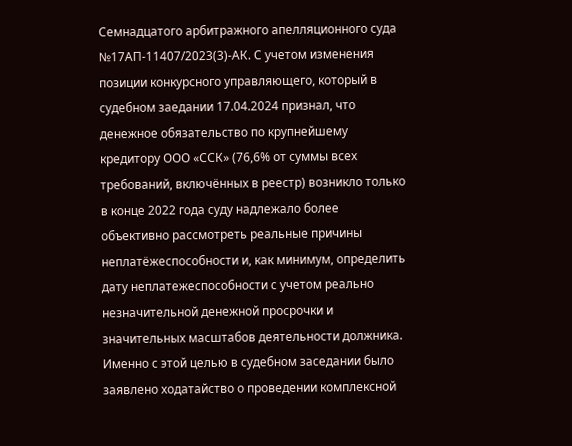Семнадцатого арбитражного апелляционного суда №17АП-11407/2023(3)-АК. С учетом изменения позиции конкурсного управляющего, который в судебном заедании 17.04.2024 признал, что денежное обязательство по крупнейшему кредитору ООО «ССК» (76,6% от суммы всех требований, включённых в реестр) возникло только в конце 2022 года суду надлежало более объективно рассмотреть реальные причины неплатёжеспособности и, как минимум, определить дату неплатежеспособности с учетом реально незначительной денежной просрочки и значительных масштабов деятельности должника. Именно с этой целью в судебном заседании было заявлено ходатайство о проведении комплексной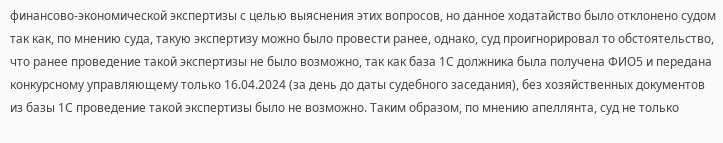финансово-экономической экспертизы с целью выяснения этих вопросов, но данное ходатайство было отклонено судом так как, по мнению суда, такую экспертизу можно было провести ранее, однако, суд проигнорировал то обстоятельство, что ранее проведение такой экспертизы не было возможно, так как база 1С должника была получена ФИО5 и передана конкурсному управляющему только 16.04.2024 (за день до даты судебного заседания), без хозяйственных документов из базы 1С проведение такой экспертизы было не возможно. Таким образом, по мнению апеллянта, суд не только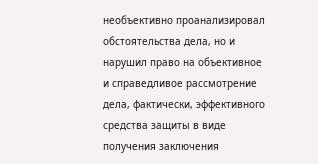необъективно проанализировал обстоятельства дела, но и нарушил право на объективное и справедливое рассмотрение дела, фактически, эффективного средства защиты в виде получения заключения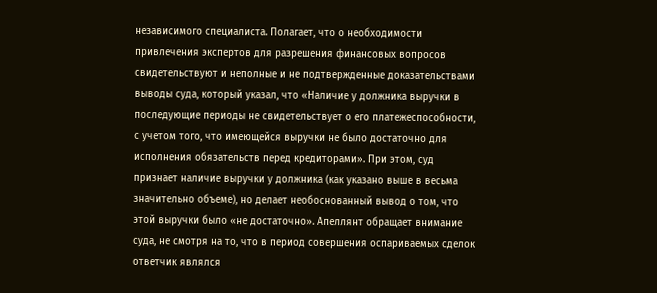независимого специалиста. Полагает, что о необходимости привлечения экспертов для разрешения финансовых вопросов свидетельствуют и неполные и не подтвержденные доказательствами выводы суда, который указал, что «Наличие у должника выручки в последующие периоды не свидетельствует о его платежеспособности, с учетом того, что имеющейся выручки не было достаточно для исполнения обязательств перед кредиторами». При этом, суд признает наличие выручки у должника (как указано выше в весьма значительно объеме), но делает необоснованный вывод о том, что этой выручки было «не достаточно». Апеллянт обращает внимание суда, не смотря на то, что в период совершения оспариваемых сделок ответчик являлся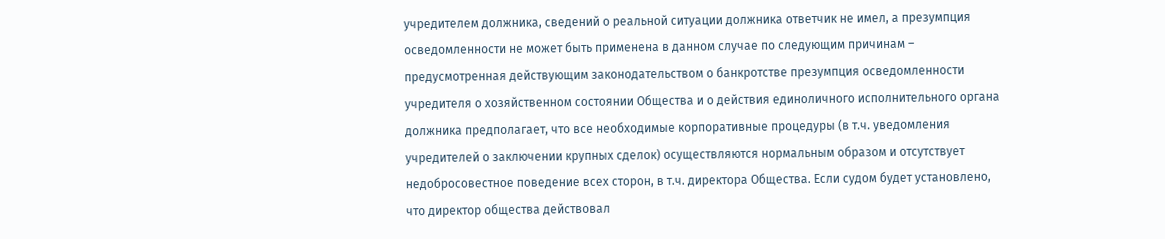учредителем должника, сведений о реальной ситуации должника ответчик не имел, а презумпция осведомленности не может быть применена в данном случае по следующим причинам – предусмотренная действующим законодательством о банкротстве презумпция осведомленности учредителя о хозяйственном состоянии Общества и о действия единоличного исполнительного органа должника предполагает, что все необходимые корпоративные процедуры (в т.ч. уведомления учредителей о заключении крупных сделок) осуществляются нормальным образом и отсутствует недобросовестное поведение всех сторон, в т.ч. директора Общества. Если судом будет установлено, что директор общества действовал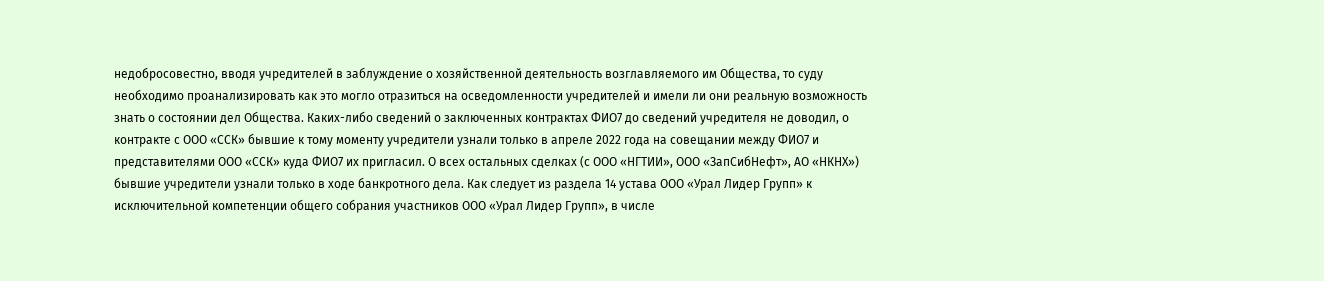недобросовестно, вводя учредителей в заблуждение о хозяйственной деятельность возглавляемого им Общества, то суду необходимо проанализировать как это могло отразиться на осведомленности учредителей и имели ли они реальную возможность знать о состоянии дел Общества. Каких-либо сведений о заключенных контрактах ФИО7 до сведений учредителя не доводил, о контракте с ООО «ССК» бывшие к тому моменту учредители узнали только в апреле 2022 года на совещании между ФИО7 и представителями ООО «ССК» куда ФИО7 их пригласил. О всех остальных сделках (с ООО «НГТИИ», ООО «ЗапСибНефт», АО «НКНХ») бывшие учредители узнали только в ходе банкротного дела. Как следует из раздела 14 устава ООО «Урал Лидер Групп» к исключительной компетенции общего собрания участников ООО «Урал Лидер Групп», в числе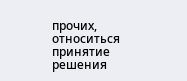прочих, относиться принятие решения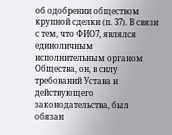об одобрении обществом крупной сделки (п. 37). В связи с тем, что ФИО7, являлся единоличным исполнительным органом Общества, он, в силу требований Устава и действующего законодательства, был обязан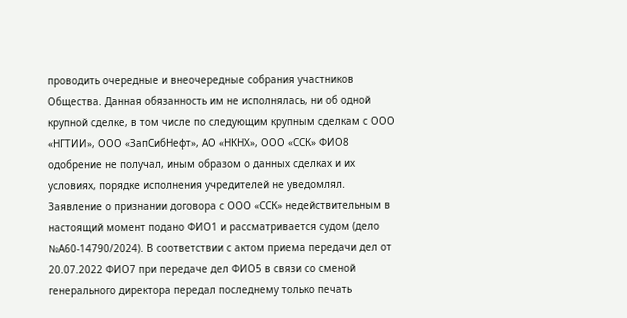проводить очередные и внеочередные собрания участников Общества. Данная обязанность им не исполнялась, ни об одной крупной сделке, в том числе по следующим крупным сделкам с ООО «НГТИИ», ООО «ЗапСибНефт», АО «НКНХ», ООО «ССК» ФИО8 одобрение не получал, иным образом о данных сделках и их условиях, порядке исполнения учредителей не уведомлял. Заявление о признании договора с ООО «ССК» недействительным в настоящий момент подано ФИО1 и рассматривается судом (дело №А60-14790/2024). В соответствии с актом приема передачи дел от 20.07.2022 ФИО7 при передаче дел ФИО5 в связи со сменой генерального директора передал последнему только печать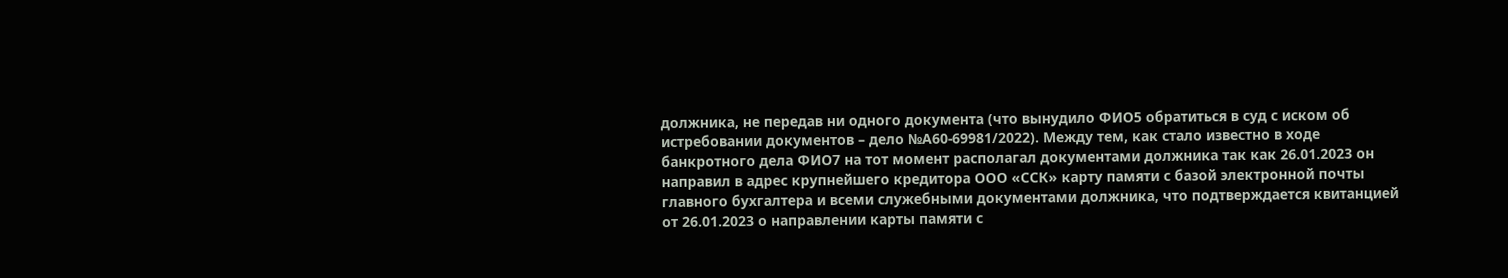должника, не передав ни одного документа (что вынудило ФИО5 обратиться в суд с иском об истребовании документов – дело №А60-69981/2022). Между тем, как стало известно в ходе банкротного дела ФИО7 на тот момент располагал документами должника так как 26.01.2023 он направил в адрес крупнейшего кредитора ООО «ССК» карту памяти с базой электронной почты главного бухгалтера и всеми служебными документами должника, что подтверждается квитанцией от 26.01.2023 о направлении карты памяти с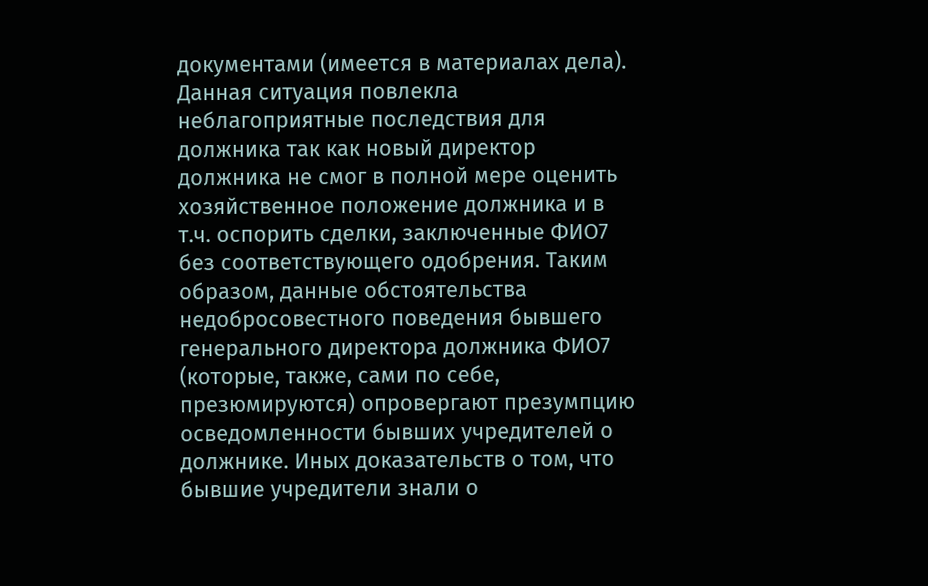документами (имеется в материалах дела). Данная ситуация повлекла неблагоприятные последствия для должника так как новый директор должника не смог в полной мере оценить хозяйственное положение должника и в т.ч. оспорить сделки, заключенные ФИО7 без соответствующего одобрения. Таким образом, данные обстоятельства недобросовестного поведения бывшего генерального директора должника ФИО7 (которые, также, сами по себе, презюмируются) опровергают презумпцию осведомленности бывших учредителей о должнике. Иных доказательств о том, что бывшие учредители знали о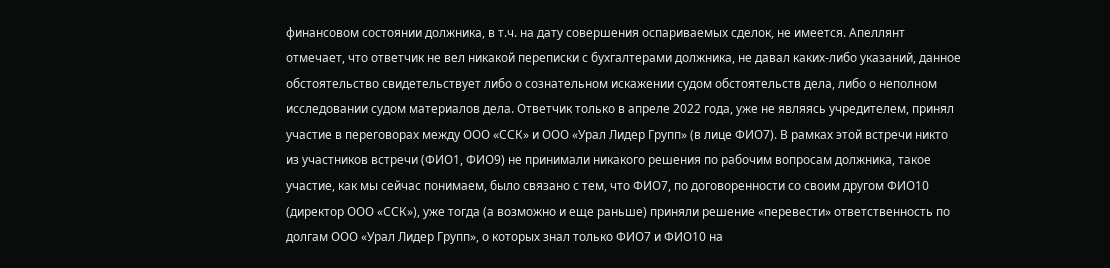финансовом состоянии должника, в т.ч. на дату совершения оспариваемых сделок, не имеется. Апеллянт отмечает, что ответчик не вел никакой переписки с бухгалтерами должника, не давал каких-либо указаний, данное обстоятельство свидетельствует либо о сознательном искажении судом обстоятельств дела, либо о неполном исследовании судом материалов дела. Ответчик только в апреле 2022 года, уже не являясь учредителем, принял участие в переговорах между ООО «ССК» и ООО «Урал Лидер Групп» (в лице ФИО7). В рамках этой встречи никто из участников встречи (ФИО1, ФИО9) не принимали никакого решения по рабочим вопросам должника, такое участие, как мы сейчас понимаем, было связано с тем, что ФИО7, по договоренности со своим другом ФИО10 (директор ООО «ССК»), уже тогда (а возможно и еще раньше) приняли решение «перевести» ответственность по долгам ООО «Урал Лидер Групп», о которых знал только ФИО7 и ФИО10 на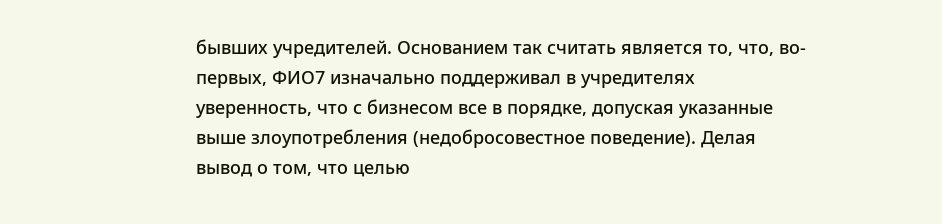бывших учредителей. Основанием так считать является то, что, во-первых, ФИО7 изначально поддерживал в учредителях уверенность, что с бизнесом все в порядке, допуская указанные выше злоупотребления (недобросовестное поведение). Делая вывод о том, что целью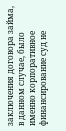заключения договора займа, в данном случае, было именно корпоративное финансирование суд не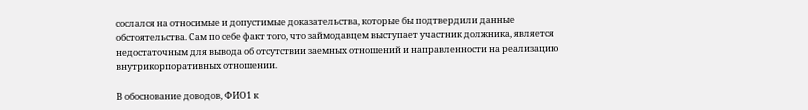сослался на относимые и допустимые доказательства, которые бы подтвердили данные обстоятельства. Сам по себе факт того, что займодавцем выступает участник должника, является недостаточным для вывода об отсутствии заемных отношений и направленности на реализацию внутрикорпоративных отношении.

В обоснование доводов, ФИО1 к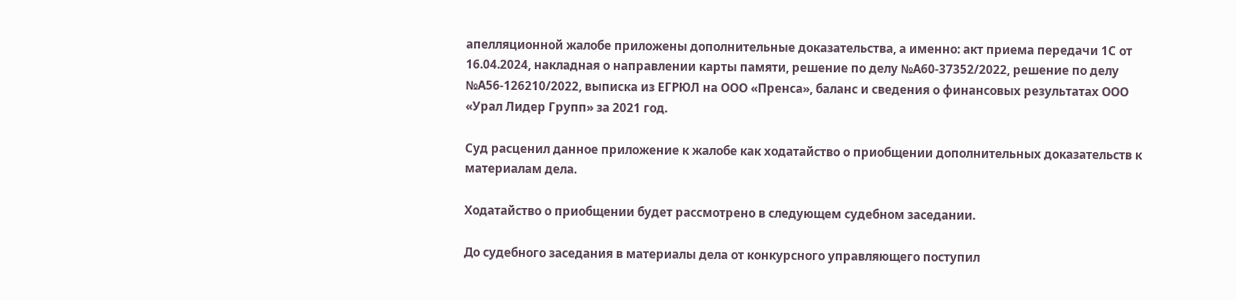апелляционной жалобе приложены дополнительные доказательства, а именно: акт приема передачи 1С от 16.04.2024, накладная о направлении карты памяти, решение по делу №А60-37352/2022, решение по делу №А56-126210/2022, выписка из ЕГРЮЛ на ООО «Пренса», баланс и сведения о финансовых результатах ООО «Урал Лидер Групп» за 2021 год.

Суд расценил данное приложение к жалобе как ходатайство о приобщении дополнительных доказательств к материалам дела.

Ходатайство о приобщении будет рассмотрено в следующем судебном заседании.

До судебного заседания в материалы дела от конкурсного управляющего поступил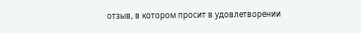отзыв, в котором просит в удовлетворении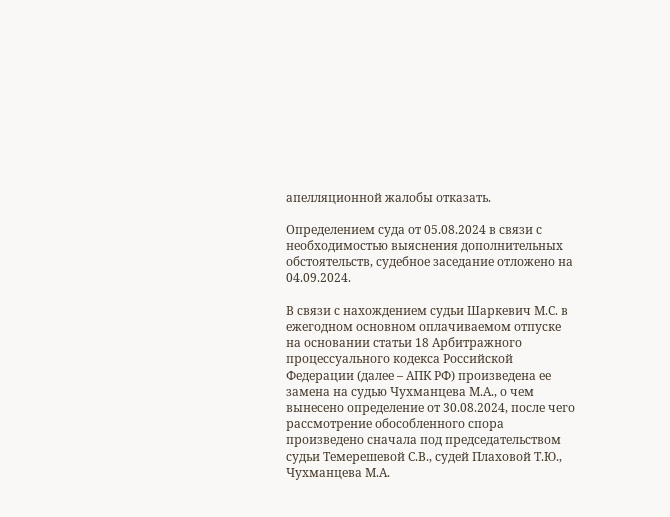апелляционной жалобы отказать.

Определением суда от 05.08.2024 в связи с необходимостью выяснения дополнительных обстоятельств, судебное заседание отложено на 04.09.2024.

В связи с нахождением судьи Шаркевич М.С. в ежегодном основном оплачиваемом отпуске на основании статьи 18 Арбитражного процессуального кодекса Российской Федерации (далее – АПК РФ) произведена ее замена на судью Чухманцева М.А., о чем вынесено определение от 30.08.2024, после чего рассмотрение обособленного спора произведено сначала под председательством судьи Темерешевой С.В., судей Плаховой Т.Ю., Чухманцева М.А.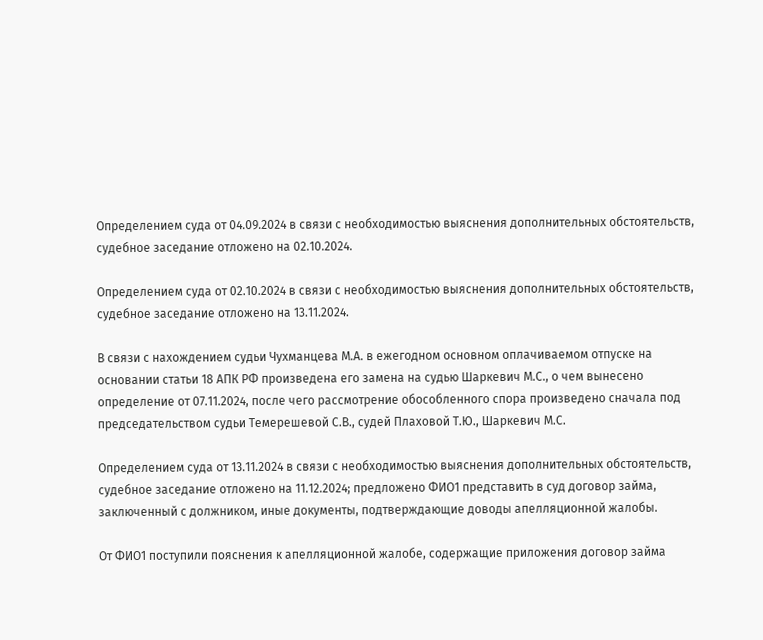Определением суда от 04.09.2024 в связи с необходимостью выяснения дополнительных обстоятельств, судебное заседание отложено на 02.10.2024.

Определением суда от 02.10.2024 в связи с необходимостью выяснения дополнительных обстоятельств, судебное заседание отложено на 13.11.2024.

В связи с нахождением судьи Чухманцева М.А. в ежегодном основном оплачиваемом отпуске на основании статьи 18 АПК РФ произведена его замена на судью Шаркевич М.С., о чем вынесено определение от 07.11.2024, после чего рассмотрение обособленного спора произведено сначала под председательством судьи Темерешевой С.В., судей Плаховой Т.Ю., Шаркевич М.С.

Определением суда от 13.11.2024 в связи с необходимостью выяснения дополнительных обстоятельств, судебное заседание отложено на 11.12.2024; предложено ФИО1 представить в суд договор займа, заключенный с должником, иные документы, подтверждающие доводы апелляционной жалобы.

От ФИО1 поступили пояснения к апелляционной жалобе, содержащие приложения договор займа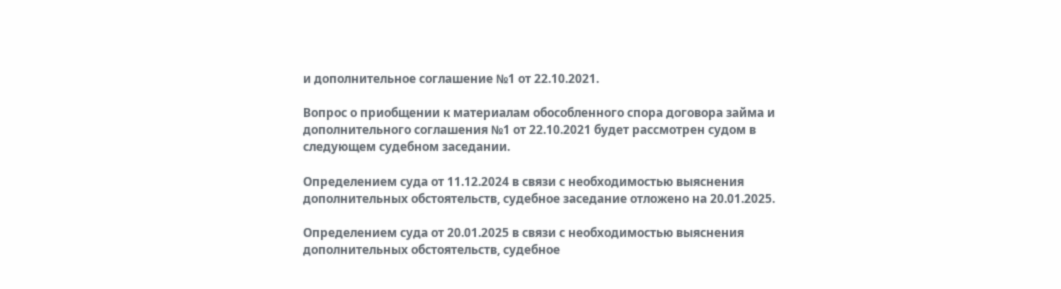и дополнительное соглашение №1 от 22.10.2021.

Вопрос о приобщении к материалам обособленного спора договора займа и дополнительного соглашения №1 от 22.10.2021 будет рассмотрен судом в следующем судебном заседании.

Определением суда от 11.12.2024 в связи с необходимостью выяснения дополнительных обстоятельств, судебное заседание отложено на 20.01.2025.

Определением суда от 20.01.2025 в связи с необходимостью выяснения дополнительных обстоятельств, судебное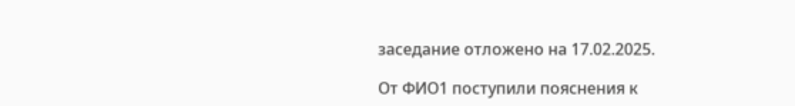заседание отложено на 17.02.2025.

От ФИО1 поступили пояснения к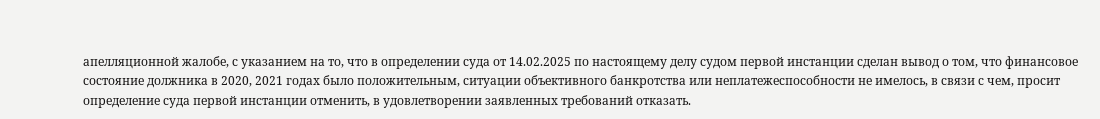апелляционной жалобе, с указанием на то, что в определении суда от 14.02.2025 по настоящему делу судом первой инстанции сделан вывод о том, что финансовое состояние должника в 2020, 2021 годах было положительным, ситуации объективного банкротства или неплатежеспособности не имелось, в связи с чем, просит определение суда первой инстанции отменить, в удовлетворении заявленных требований отказать.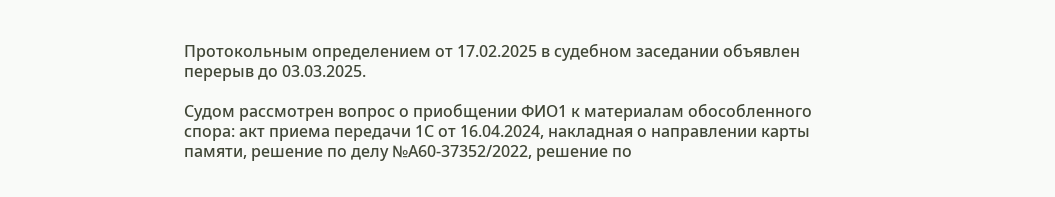Протокольным определением от 17.02.2025 в судебном заседании объявлен перерыв до 03.03.2025.

Судом рассмотрен вопрос о приобщении ФИО1 к материалам обособленного спора: акт приема передачи 1С от 16.04.2024, накладная о направлении карты памяти, решение по делу №А60-37352/2022, решение по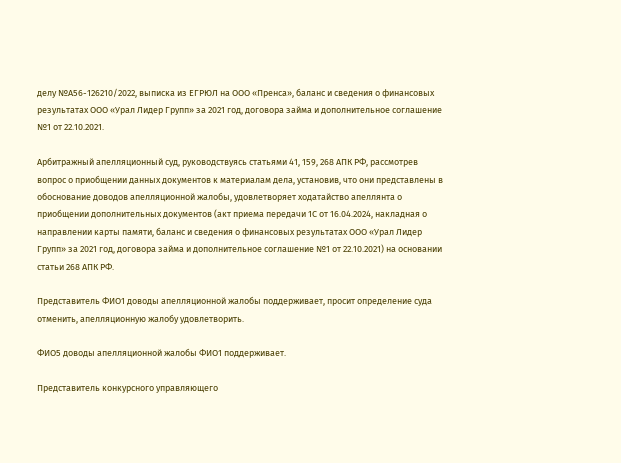делу №А56-126210/2022, выписка из ЕГРЮЛ на ООО «Пренса», баланс и сведения о финансовых результатах ООО «Урал Лидер Групп» за 2021 год, договора займа и дополнительное соглашение №1 от 22.10.2021.

Арбитражный апелляционный суд, руководствуясь статьями 41, 159, 268 АПК РФ, рассмотрев вопрос о приобщении данных документов к материалам дела, установив, что они представлены в обоснование доводов апелляционной жалобы, удовлетворяет ходатайство апеллянта о приобщении дополнительных документов (акт приема передачи 1С от 16.04.2024, накладная о направлении карты памяти, баланс и сведения о финансовых результатах ООО «Урал Лидер Групп» за 2021 год, договора займа и дополнительное соглашение №1 от 22.10.2021) на основании статьи 268 АПК РФ.

Представитель ФИО1 доводы апелляционной жалобы поддерживает, просит определение суда отменить, апелляционную жалобу удовлетворить.

ФИО5 доводы апелляционной жалобы ФИО1 поддерживает.

Представитель конкурсного управляющего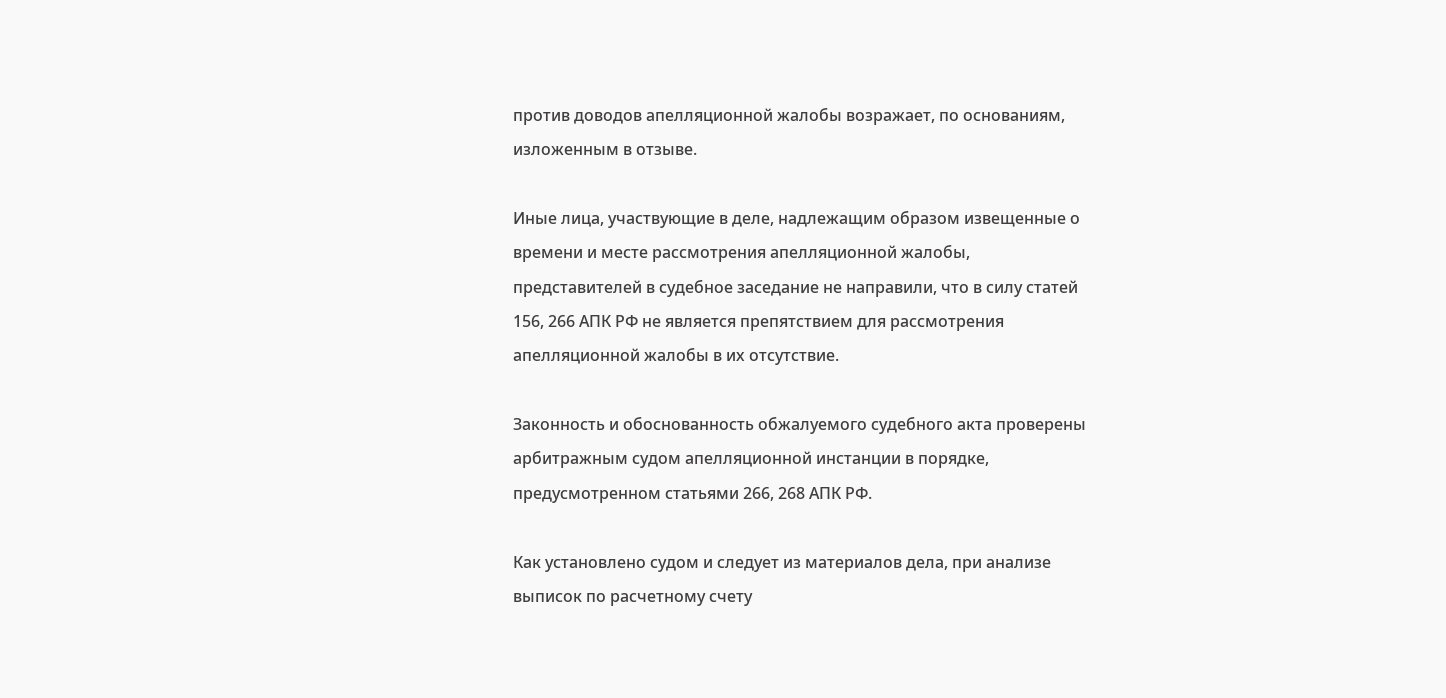против доводов апелляционной жалобы возражает, по основаниям, изложенным в отзыве.

Иные лица, участвующие в деле, надлежащим образом извещенные о времени и месте рассмотрения апелляционной жалобы, представителей в судебное заседание не направили, что в силу статей 156, 266 АПК РФ не является препятствием для рассмотрения апелляционной жалобы в их отсутствие.

Законность и обоснованность обжалуемого судебного акта проверены арбитражным судом апелляционной инстанции в порядке, предусмотренном статьями 266, 268 АПК РФ.

Как установлено судом и следует из материалов дела, при анализе выписок по расчетному счету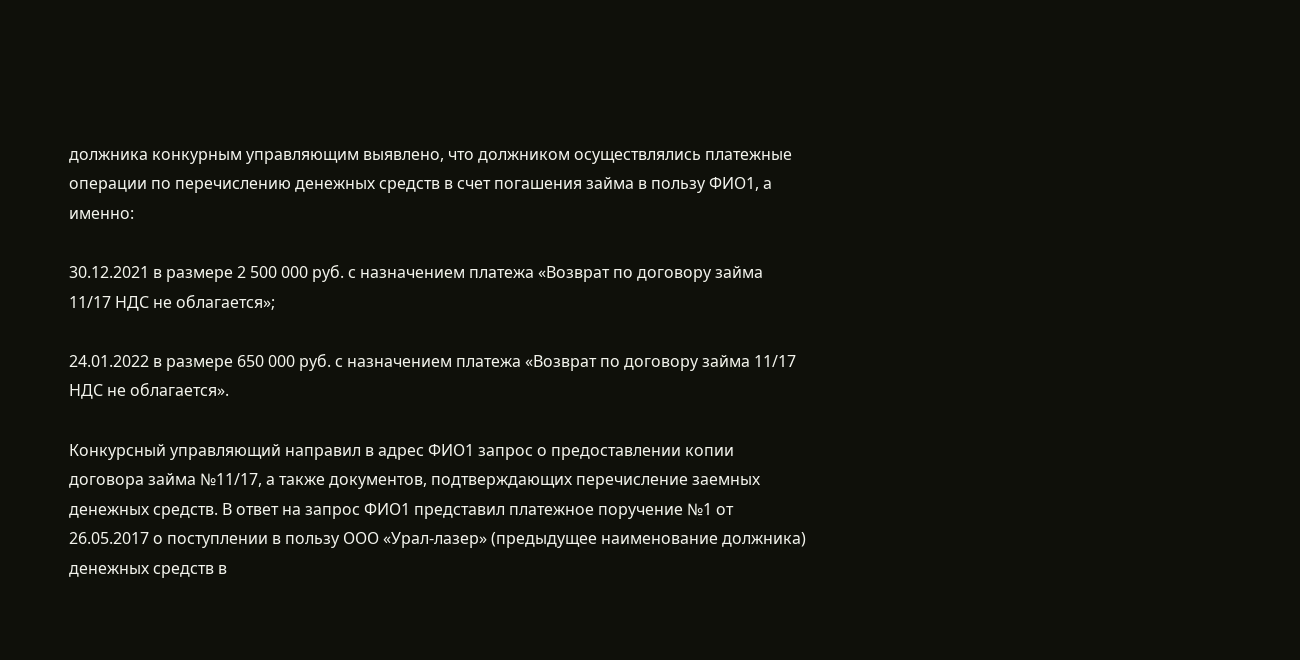должника конкурным управляющим выявлено, что должником осуществлялись платежные операции по перечислению денежных средств в счет погашения займа в пользу ФИО1, а именно:

30.12.2021 в размере 2 500 000 руб. с назначением платежа «Возврат по договору займа 11/17 НДС не облагается»;

24.01.2022 в размере 650 000 руб. с назначением платежа «Возврат по договору займа 11/17 НДС не облагается».

Конкурсный управляющий направил в адрес ФИО1 запрос о предоставлении копии договора займа №11/17, а также документов, подтверждающих перечисление заемных денежных средств. В ответ на запрос ФИО1 представил платежное поручение №1 от 26.05.2017 о поступлении в пользу ООО «Урал-лазер» (предыдущее наименование должника) денежных средств в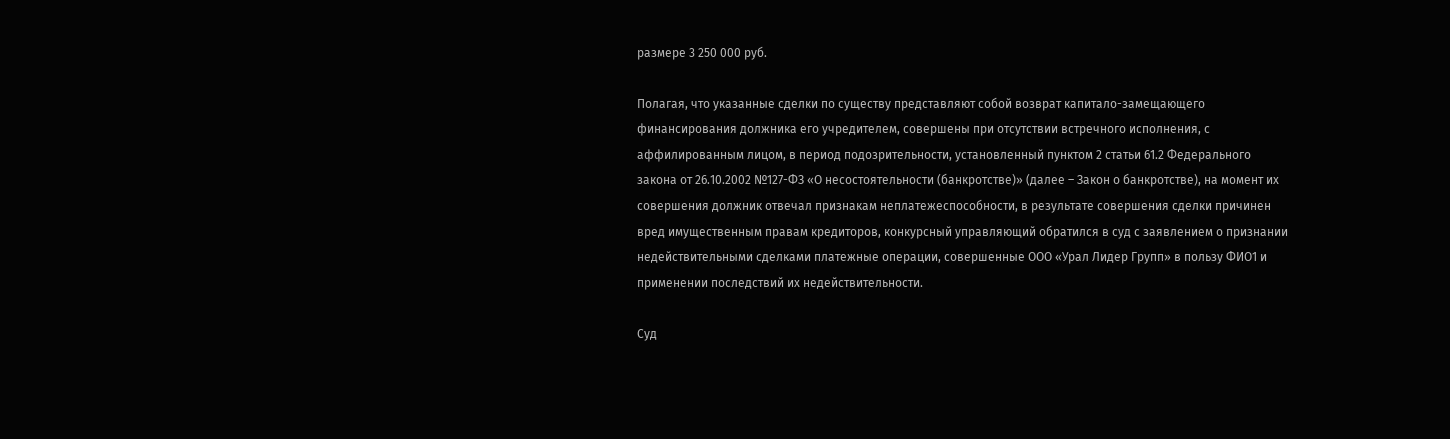размере 3 250 000 руб.

Полагая, что указанные сделки по существу представляют собой возврат капитало-замещающего финансирования должника его учредителем, совершены при отсутствии встречного исполнения, с аффилированным лицом, в период подозрительности, установленный пунктом 2 статьи 61.2 Федерального закона от 26.10.2002 №127-ФЗ «О несостоятельности (банкротстве)» (далее – Закон о банкротстве), на момент их совершения должник отвечал признакам неплатежеспособности, в результате совершения сделки причинен вред имущественным правам кредиторов, конкурсный управляющий обратился в суд с заявлением о признании недействительными сделками платежные операции, совершенные ООО «Урал Лидер Групп» в пользу ФИО1 и применении последствий их недействительности.

Суд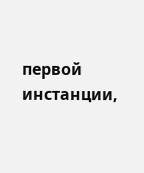первой инстанции,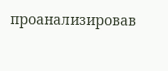проанализировав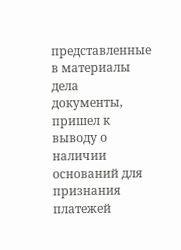представленные в материалы дела документы, пришел к выводу о наличии оснований для признания платежей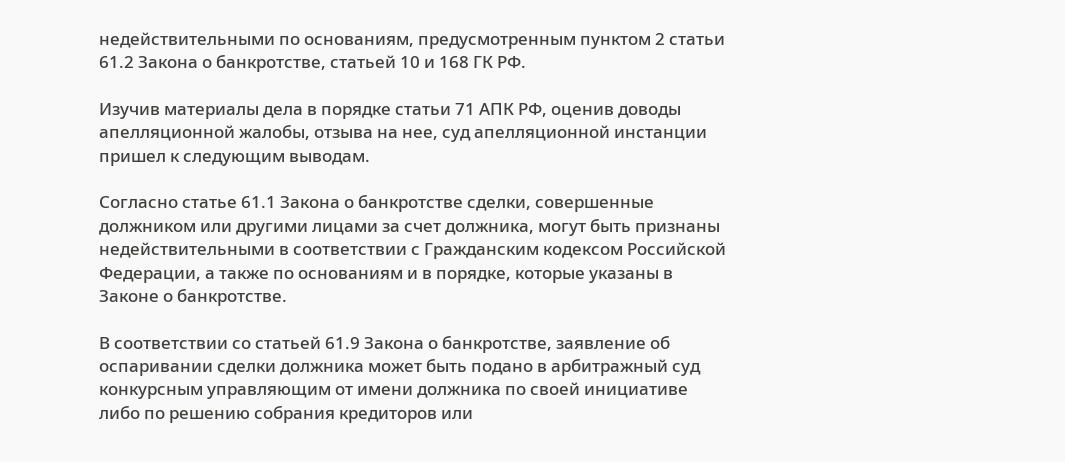недействительными по основаниям, предусмотренным пунктом 2 статьи 61.2 Закона о банкротстве, статьей 10 и 168 ГК РФ.

Изучив материалы дела в порядке статьи 71 АПК РФ, оценив доводы апелляционной жалобы, отзыва на нее, суд апелляционной инстанции пришел к следующим выводам.

Согласно статье 61.1 Закона о банкротстве сделки, совершенные должником или другими лицами за счет должника, могут быть признаны недействительными в соответствии с Гражданским кодексом Российской Федерации, а также по основаниям и в порядке, которые указаны в Законе о банкротстве.

В соответствии со статьей 61.9 Закона о банкротстве, заявление об оспаривании сделки должника может быть подано в арбитражный суд конкурсным управляющим от имени должника по своей инициативе либо по решению собрания кредиторов или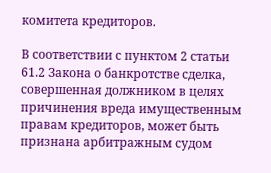комитета кредиторов.

В соответствии с пунктом 2 статьи 61.2 Закона о банкротстве сделка, совершенная должником в целях причинения вреда имущественным правам кредиторов, может быть признана арбитражным судом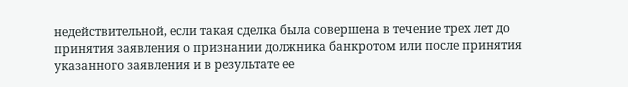недействительной, если такая сделка была совершена в течение трех лет до принятия заявления о признании должника банкротом или после принятия указанного заявления и в результате ее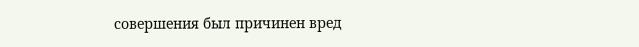совершения был причинен вред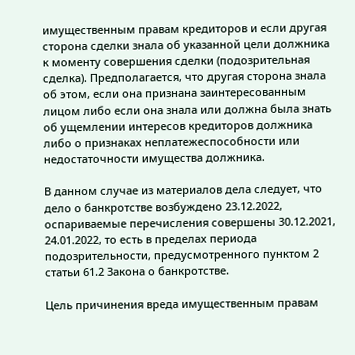имущественным правам кредиторов и если другая сторона сделки знала об указанной цели должника к моменту совершения сделки (подозрительная сделка). Предполагается, что другая сторона знала об этом, если она признана заинтересованным лицом либо если она знала или должна была знать об ущемлении интересов кредиторов должника либо о признаках неплатежеспособности или недостаточности имущества должника.

В данном случае из материалов дела следует, что дело о банкротстве возбуждено 23.12.2022, оспариваемые перечисления совершены 30.12.2021, 24.01.2022, то есть в пределах периода подозрительности, предусмотренного пунктом 2 статьи 61.2 Закона о банкротстве.

Цель причинения вреда имущественным правам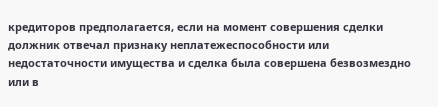кредиторов предполагается, если на момент совершения сделки должник отвечал признаку неплатежеспособности или недостаточности имущества и сделка была совершена безвозмездно или в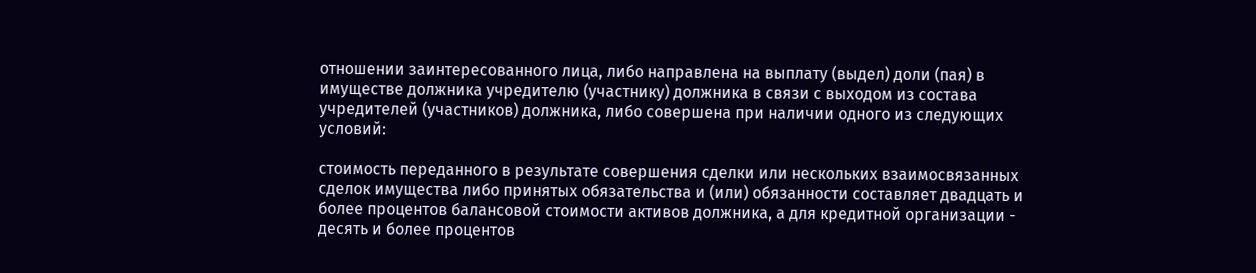отношении заинтересованного лица, либо направлена на выплату (выдел) доли (пая) в имуществе должника учредителю (участнику) должника в связи с выходом из состава учредителей (участников) должника, либо совершена при наличии одного из следующих условий:

стоимость переданного в результате совершения сделки или нескольких взаимосвязанных сделок имущества либо принятых обязательства и (или) обязанности составляет двадцать и более процентов балансовой стоимости активов должника, а для кредитной организации - десять и более процентов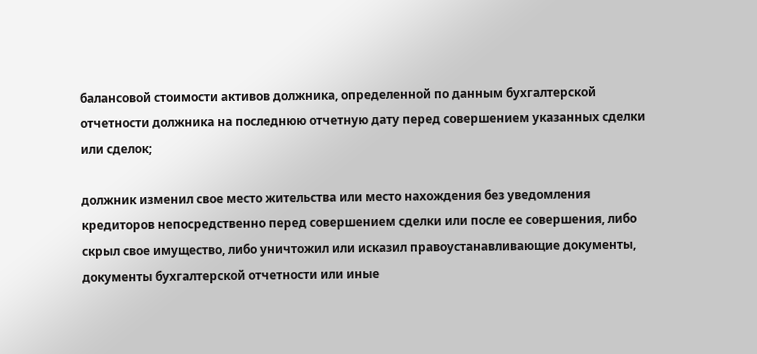балансовой стоимости активов должника, определенной по данным бухгалтерской отчетности должника на последнюю отчетную дату перед совершением указанных сделки или сделок;

должник изменил свое место жительства или место нахождения без уведомления кредиторов непосредственно перед совершением сделки или после ее совершения, либо скрыл свое имущество, либо уничтожил или исказил правоустанавливающие документы, документы бухгалтерской отчетности или иные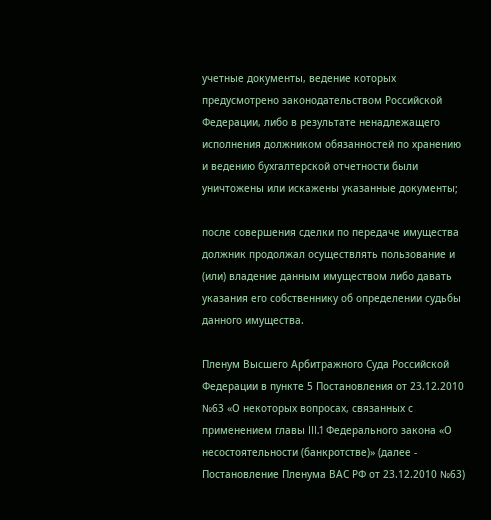учетные документы, ведение которых предусмотрено законодательством Российской Федерации, либо в результате ненадлежащего исполнения должником обязанностей по хранению и ведению бухгалтерской отчетности были уничтожены или искажены указанные документы;

после совершения сделки по передаче имущества должник продолжал осуществлять пользование и (или) владение данным имуществом либо давать указания его собственнику об определении судьбы данного имущества.

Пленум Высшего Арбитражного Суда Российской Федерации в пункте 5 Постановления от 23.12.2010 №63 «О некоторых вопросах, связанных с применением главы III.1 Федерального закона «О несостоятельности (банкротстве)» (далее - Постановление Пленума ВАС РФ от 23.12.2010 №63)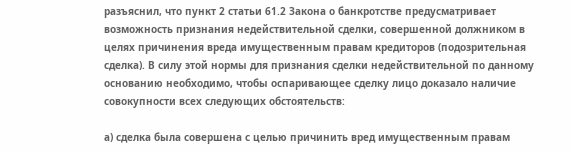разъяснил, что пункт 2 статьи 61.2 Закона о банкротстве предусматривает возможность признания недействительной сделки, совершенной должником в целях причинения вреда имущественным правам кредиторов (подозрительная сделка). В силу этой нормы для признания сделки недействительной по данному основанию необходимо, чтобы оспаривающее сделку лицо доказало наличие совокупности всех следующих обстоятельств:

а) сделка была совершена с целью причинить вред имущественным правам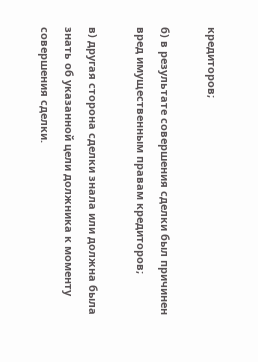кредиторов;

б) в результате совершения сделки был причинен вред имущественным правам кредиторов;

в) другая сторона сделки знала или должна была знать об указанной цели должника к моменту совершения сделки.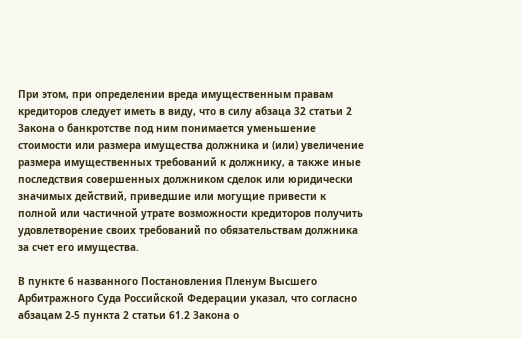При этом, при определении вреда имущественным правам кредиторов следует иметь в виду, что в силу абзаца 32 статьи 2 Закона о банкротстве под ним понимается уменьшение стоимости или размера имущества должника и (или) увеличение размера имущественных требований к должнику, а также иные последствия совершенных должником сделок или юридически значимых действий, приведшие или могущие привести к полной или частичной утрате возможности кредиторов получить удовлетворение своих требований по обязательствам должника за счет его имущества.

В пункте 6 названного Постановления Пленум Высшего Арбитражного Суда Российской Федерации указал, что согласно абзацам 2-5 пункта 2 статьи 61.2 Закона о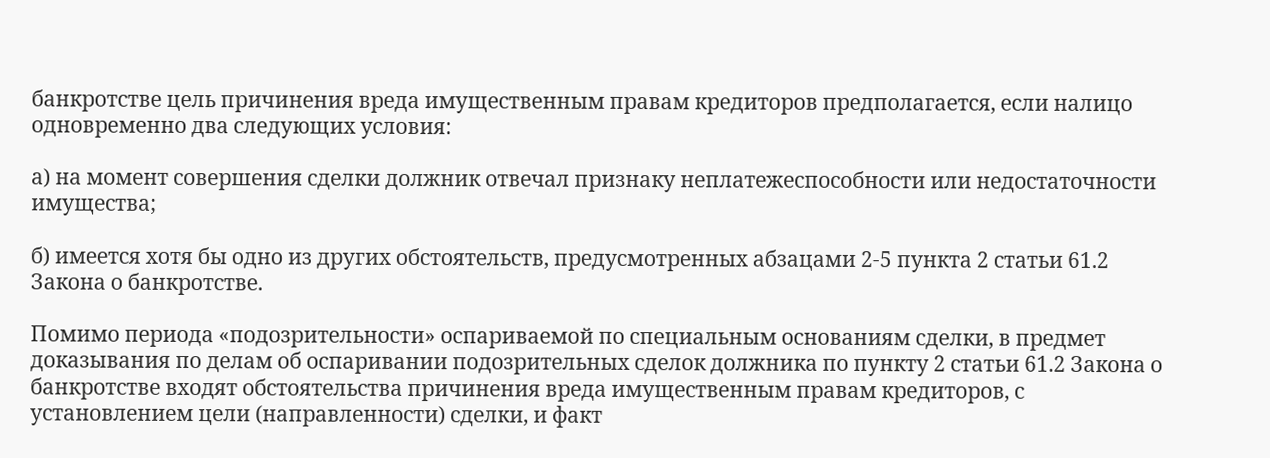банкротстве цель причинения вреда имущественным правам кредиторов предполагается, если налицо одновременно два следующих условия:

а) на момент совершения сделки должник отвечал признаку неплатежеспособности или недостаточности имущества;

б) имеется хотя бы одно из других обстоятельств, предусмотренных абзацами 2-5 пункта 2 статьи 61.2 Закона о банкротстве.

Помимо периода «подозрительности» оспариваемой по специальным основаниям сделки, в предмет доказывания по делам об оспаривании подозрительных сделок должника по пункту 2 статьи 61.2 Закона о банкротстве входят обстоятельства причинения вреда имущественным правам кредиторов, с установлением цели (направленности) сделки, и факт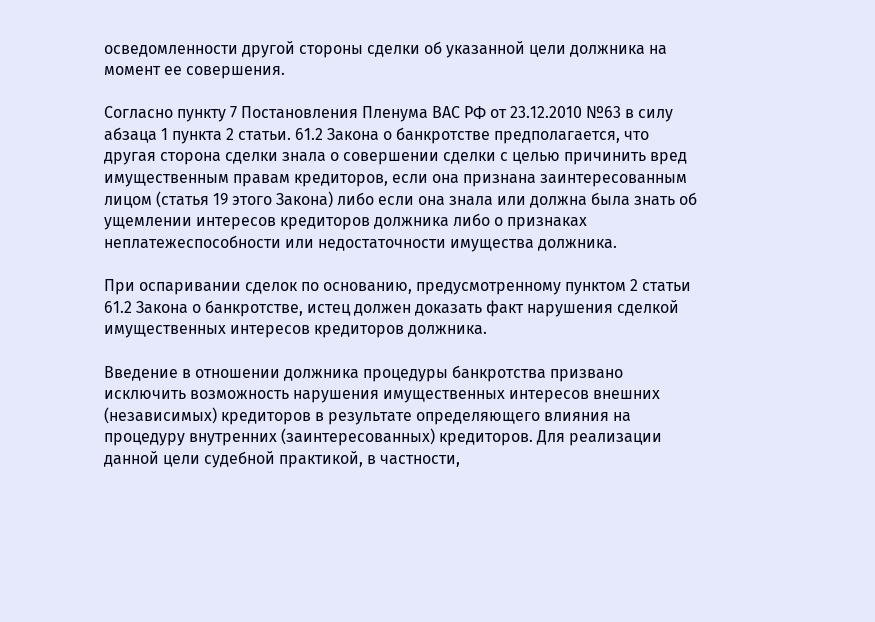осведомленности другой стороны сделки об указанной цели должника на момент ее совершения.

Согласно пункту 7 Постановления Пленума ВАС РФ от 23.12.2010 №63 в силу абзаца 1 пункта 2 статьи. 61.2 Закона о банкротстве предполагается, что другая сторона сделки знала о совершении сделки с целью причинить вред имущественным правам кредиторов, если она признана заинтересованным лицом (статья 19 этого Закона) либо если она знала или должна была знать об ущемлении интересов кредиторов должника либо о признаках неплатежеспособности или недостаточности имущества должника.

При оспаривании сделок по основанию, предусмотренному пунктом 2 статьи 61.2 Закона о банкротстве, истец должен доказать факт нарушения сделкой имущественных интересов кредиторов должника.

Введение в отношении должника процедуры банкротства призвано исключить возможность нарушения имущественных интересов внешних (независимых) кредиторов в результате определяющего влияния на процедуру внутренних (заинтересованных) кредиторов. Для реализации данной цели судебной практикой, в частности,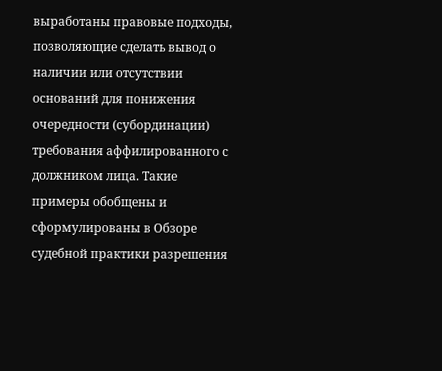выработаны правовые подходы, позволяющие сделать вывод о наличии или отсутствии оснований для понижения очередности (субординации) требования аффилированного с должником лица. Такие примеры обобщены и сформулированы в Обзоре судебной практики разрешения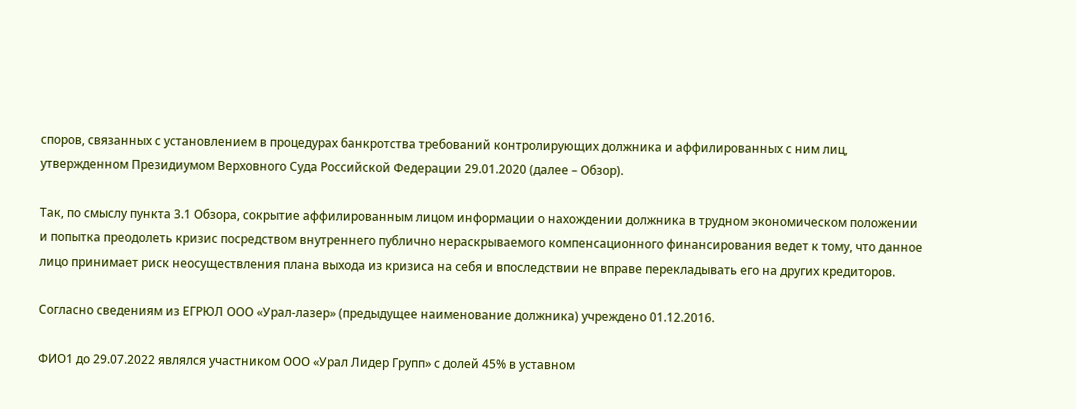споров, связанных с установлением в процедурах банкротства требований контролирующих должника и аффилированных с ним лиц, утвержденном Президиумом Верховного Суда Российской Федерации 29.01.2020 (далее – Обзор).

Так, по смыслу пункта 3.1 Обзора, сокрытие аффилированным лицом информации о нахождении должника в трудном экономическом положении и попытка преодолеть кризис посредством внутреннего публично нераскрываемого компенсационного финансирования ведет к тому, что данное лицо принимает риск неосуществления плана выхода из кризиса на себя и впоследствии не вправе перекладывать его на других кредиторов.

Согласно сведениям из ЕГРЮЛ ООО «Урал-лазер» (предыдущее наименование должника) учреждено 01.12.2016.

ФИО1 до 29.07.2022 являлся участником ООО «Урал Лидер Групп» с долей 45% в уставном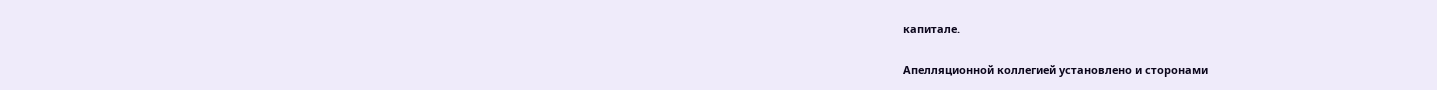капитале.

Апелляционной коллегией установлено и сторонами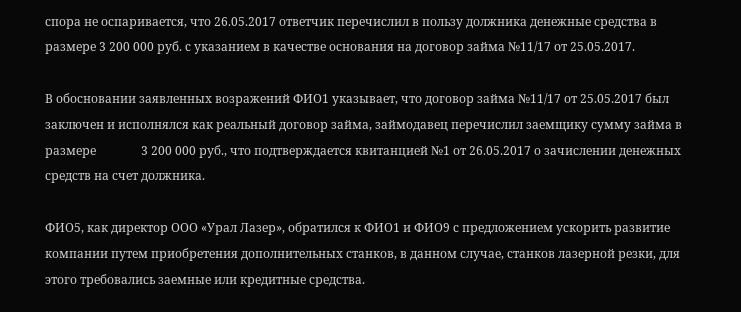спора не оспаривается, что 26.05.2017 ответчик перечислил в пользу должника денежные средства в размере 3 200 000 руб. с указанием в качестве основания на договор займа №11/17 от 25.05.2017.

В обосновании заявленных возражений ФИО1 указывает, что договор займа №11/17 от 25.05.2017 был заключен и исполнялся как реальный договор займа, займодавец перечислил заемщику сумму займа в размере               3 200 000 руб., что подтверждается квитанцией №1 от 26.05.2017 о зачислении денежных средств на счет должника.

ФИО5, как директор ООО «Урал Лазер», обратился к ФИО1 и ФИО9 с предложением ускорить развитие компании путем приобретения дополнительных станков, в данном случае, станков лазерной резки, для этого требовались заемные или кредитные средства.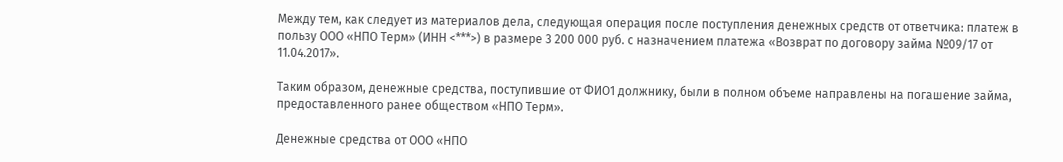Между тем, как следует из материалов дела, следующая операция после поступления денежных средств от ответчика: платеж в пользу ООО «НПО Терм» (ИНН <***>) в размере 3 200 000 руб. с назначением платежа «Возврат по договору займа №09/17 от 11.04.2017».

Таким образом, денежные средства, поступившие от ФИО1 должнику, были в полном объеме направлены на погашение займа, предоставленного ранее обществом «НПО Терм».

Денежные средства от ООО «НПО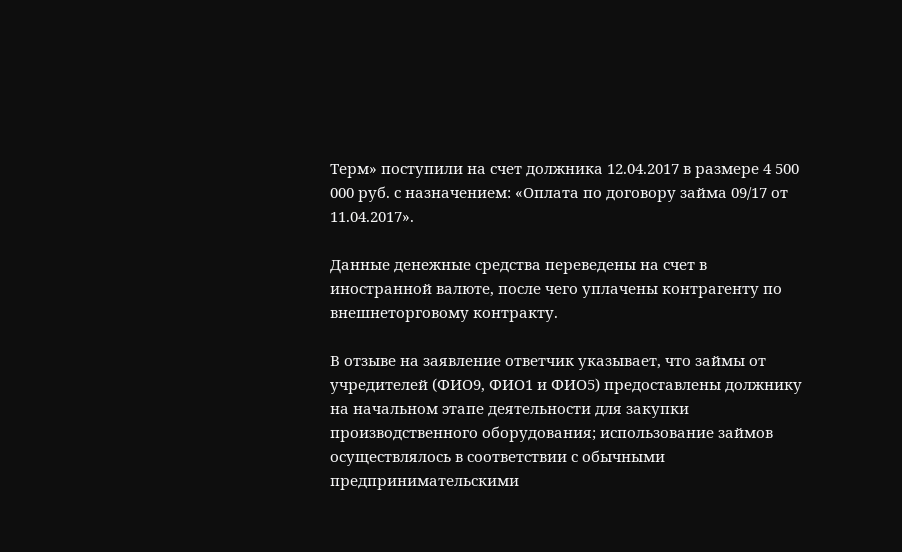Терм» поступили на счет должника 12.04.2017 в размере 4 500 000 руб. с назначением: «Оплата по договору займа 09/17 от 11.04.2017».

Данные денежные средства переведены на счет в иностранной валюте, после чего уплачены контрагенту по внешнеторговому контракту.

В отзыве на заявление ответчик указывает, что займы от учредителей (ФИО9, ФИО1 и ФИО5) предоставлены должнику на начальном этапе деятельности для закупки производственного оборудования; использование займов осуществлялось в соответствии с обычными предпринимательскими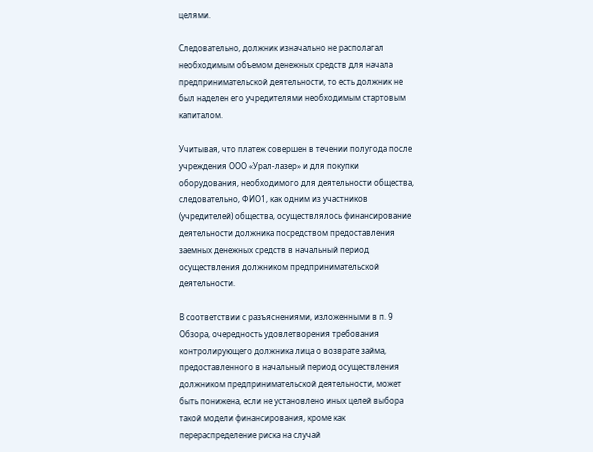целями.

Следовательно, должник изначально не располагал необходимым объемом денежных средств для начала предпринимательской деятельности, то есть должник не был наделен его учредителями необходимым стартовым капиталом.

Учитывая, что платеж совершен в течении полугода после учреждения ООО «Урал-лазер» и для покупки оборудования, необходимого для деятельности общества, следовательно, ФИО1, как одним из участников (учредителей) общества, осуществлялось финансирование деятельности должника посредством предоставления заемных денежных средств в начальный период осуществления должником предпринимательской деятельности.

В соответствии с разъяснениями, изложенными в п. 9 Обзора, очередность удовлетворения требования контролирующего должника лица о возврате займа, предоставленного в начальный период осуществления должником предпринимательской деятельности, может быть понижена, если не установлено иных целей выбора такой модели финансирования, кроме как перераспределение риска на случай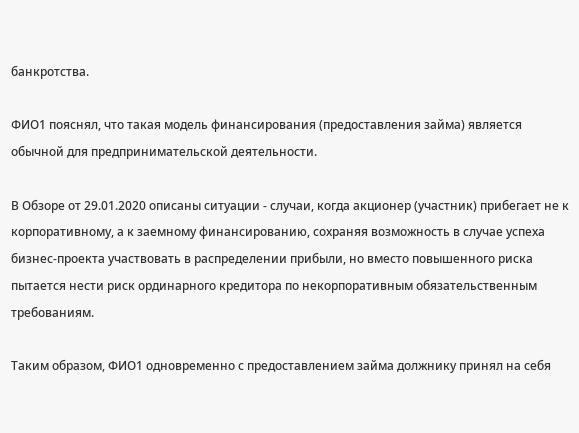банкротства.

ФИО1 пояснял, что такая модель финансирования (предоставления займа) является обычной для предпринимательской деятельности.

В Обзоре от 29.01.2020 описаны ситуации - случаи, когда акционер (участник) прибегает не к корпоративному, а к заемному финансированию, сохраняя возможность в случае успеха бизнес-проекта участвовать в распределении прибыли, но вместо повышенного риска пытается нести риск ординарного кредитора по некорпоративным обязательственным требованиям.

Таким образом, ФИО1 одновременно с предоставлением займа должнику принял на себя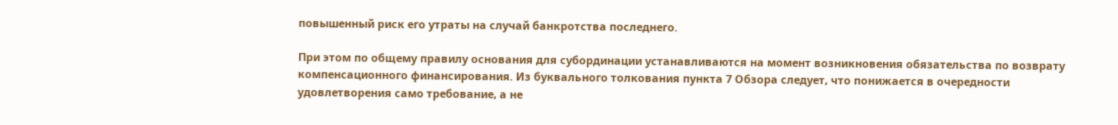повышенный риск его утраты на случай банкротства последнего.

При этом по общему правилу основания для субординации устанавливаются на момент возникновения обязательства по возврату компенсационного финансирования. Из буквального толкования пункта 7 Обзора следует, что понижается в очередности удовлетворения само требование, а не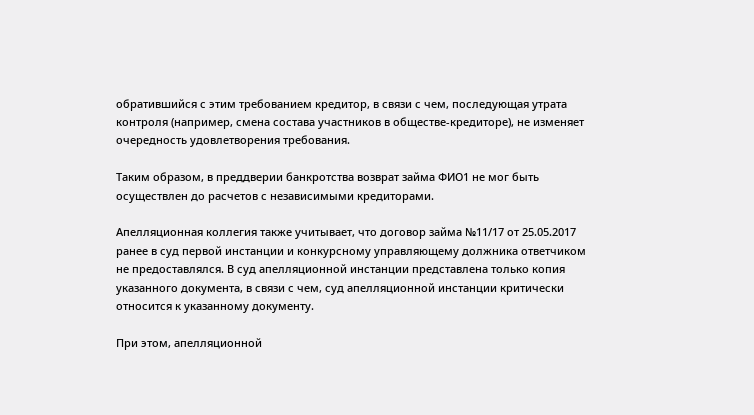обратившийся с этим требованием кредитор, в связи с чем, последующая утрата контроля (например, смена состава участников в обществе-кредиторе), не изменяет очередность удовлетворения требования.

Таким образом, в преддверии банкротства возврат займа ФИО1 не мог быть осуществлен до расчетов с независимыми кредиторами.

Апелляционная коллегия также учитывает, что договор займа №11/17 от 25.05.2017 ранее в суд первой инстанции и конкурсному управляющему должника ответчиком не предоставлялся. В суд апелляционной инстанции представлена только копия указанного документа, в связи с чем, суд апелляционной инстанции критически относится к указанному документу.

При этом, апелляционной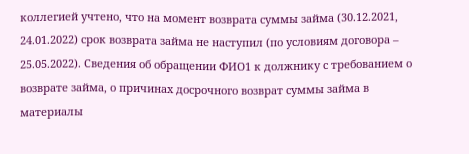коллегией учтено, что на момент возврата суммы займа (30.12.2021, 24.01.2022) срок возврата займа не наступил (по условиям договора – 25.05.2022). Сведения об обращении ФИО1 к должнику с требованием о возврате займа, о причинах досрочного возврат суммы займа в материалы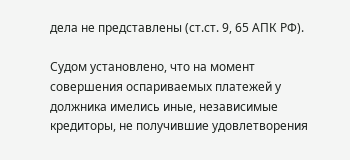дела не представлены (ст.ст. 9, 65 АПК РФ).

Судом установлено, что на момент совершения оспариваемых платежей у должника имелись иные, независимые кредиторы, не получившие удовлетворения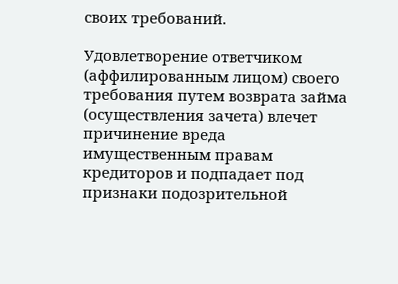своих требований.

Удовлетворение ответчиком (аффилированным лицом) своего требования путем возврата займа (осуществления зачета) влечет причинение вреда имущественным правам кредиторов и подпадает под признаки подозрительной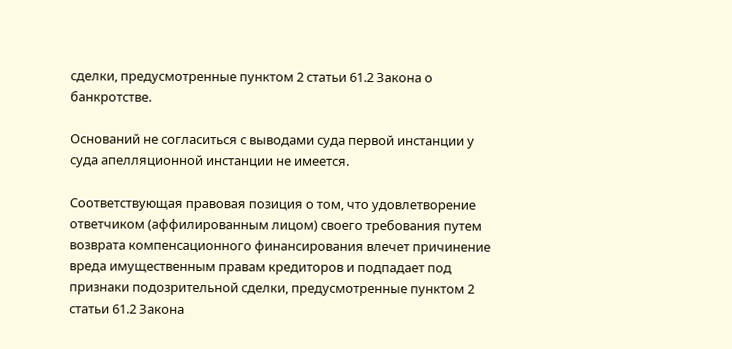сделки, предусмотренные пунктом 2 статьи 61.2 Закона о банкротстве.

Оснований не согласиться с выводами суда первой инстанции у суда апелляционной инстанции не имеется.

Соответствующая правовая позиция о том, что удовлетворение ответчиком (аффилированным лицом) своего требования путем возврата компенсационного финансирования влечет причинение вреда имущественным правам кредиторов и подпадает под признаки подозрительной сделки, предусмотренные пунктом 2 статьи 61.2 Закона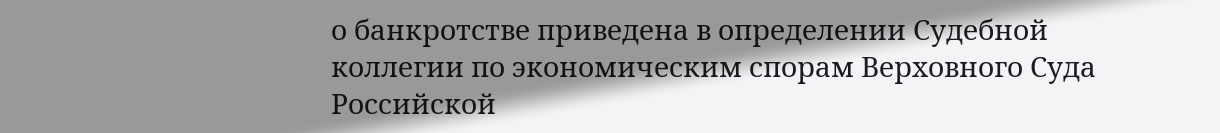о банкротстве приведена в определении Судебной коллегии по экономическим спорам Верховного Суда Российской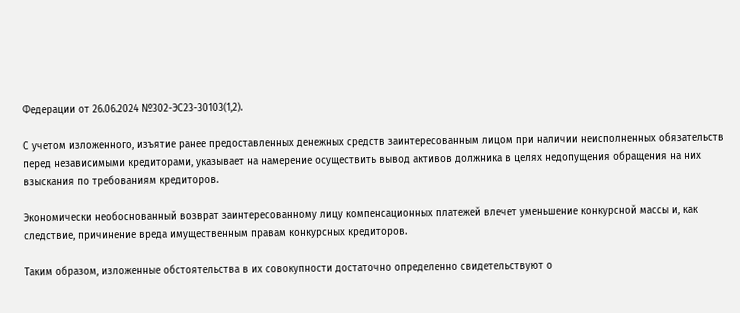Федерации от 26.06.2024 №302-ЭС23-30103(1,2).

С учетом изложенного, изъятие ранее предоставленных денежных средств заинтересованным лицом при наличии неисполненных обязательств перед независимыми кредиторами, указывает на намерение осуществить вывод активов должника в целях недопущения обращения на них взыскания по требованиям кредиторов.

Экономически необоснованный возврат заинтересованному лицу компенсационных платежей влечет уменьшение конкурсной массы и, как следствие, причинение вреда имущественным правам конкурсных кредиторов.

Таким образом, изложенные обстоятельства в их совокупности достаточно определенно свидетельствуют о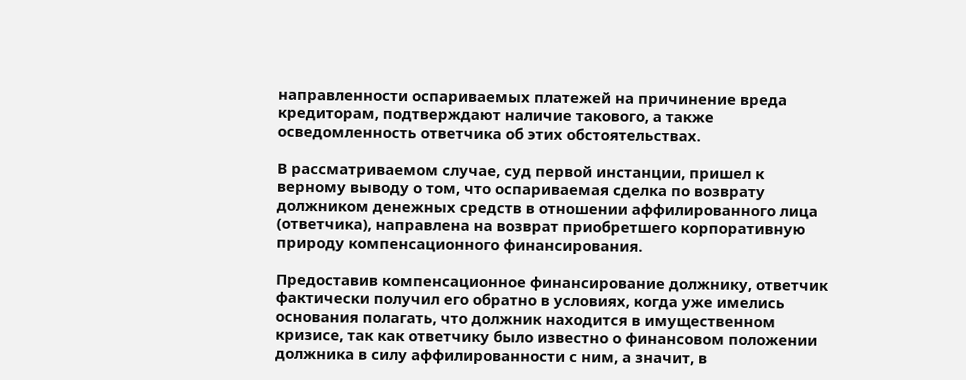направленности оспариваемых платежей на причинение вреда кредиторам, подтверждают наличие такового, а также осведомленность ответчика об этих обстоятельствах.

В рассматриваемом случае, суд первой инстанции, пришел к верному выводу о том, что оспариваемая сделка по возврату должником денежных средств в отношении аффилированного лица (ответчика), направлена на возврат приобретшего корпоративную природу компенсационного финансирования.

Предоставив компенсационное финансирование должнику, ответчик фактически получил его обратно в условиях, когда уже имелись основания полагать, что должник находится в имущественном кризисе, так как ответчику было известно о финансовом положении должника в силу аффилированности с ним, а значит, в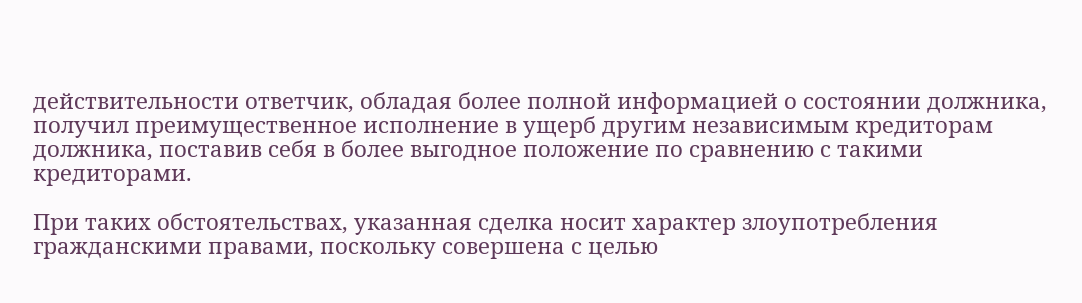действительности ответчик, обладая более полной информацией о состоянии должника, получил преимущественное исполнение в ущерб другим независимым кредиторам должника, поставив себя в более выгодное положение по сравнению с такими кредиторами.

При таких обстоятельствах, указанная сделка носит характер злоупотребления гражданскими правами, поскольку совершена с целью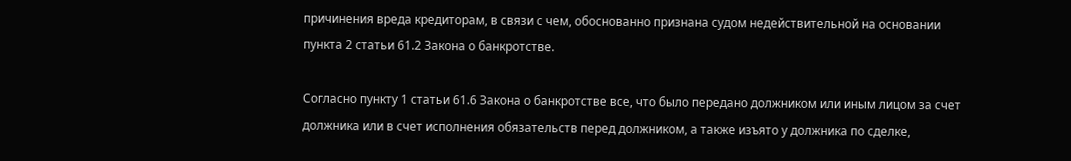причинения вреда кредиторам, в связи с чем, обоснованно признана судом недействительной на основании пункта 2 статьи 61.2 Закона о банкротстве.

Согласно пункту 1 статьи 61.6 Закона о банкротстве все, что было передано должником или иным лицом за счет должника или в счет исполнения обязательств перед должником, а также изъято у должника по сделке,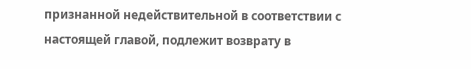признанной недействительной в соответствии с настоящей главой, подлежит возврату в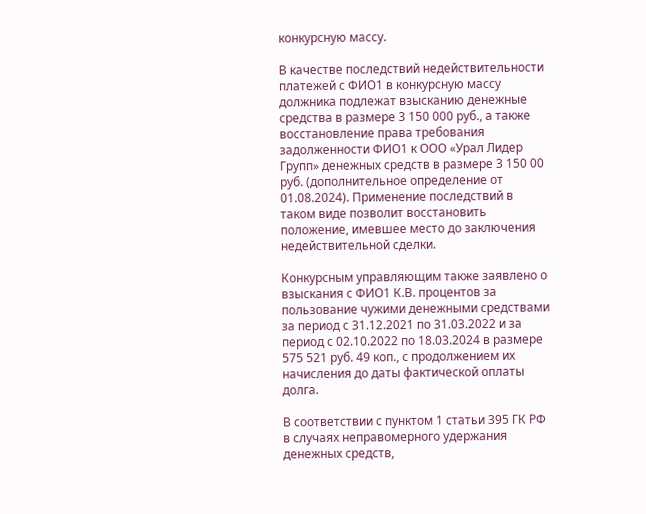конкурсную массу.

В качестве последствий недействительности платежей с ФИО1 в конкурсную массу должника подлежат взысканию денежные средства в размере 3 150 000 руб., а также восстановление права требования задолженности ФИО1 к ООО «Урал Лидер Групп» денежных средств в размере 3 150 00 руб. (дополнительное определение от 01.08.2024). Применение последствий в таком виде позволит восстановить положение, имевшее место до заключения недействительной сделки.

Конкурсным управляющим также заявлено о взыскания с ФИО1 К.В. процентов за пользование чужими денежными средствами за период с 31.12.2021 по 31.03.2022 и за период с 02.10.2022 по 18.03.2024 в размере        575 521 руб. 49 коп., с продолжением их начисления до даты фактической оплаты долга.

В соответствии с пунктом 1 статьи 395 ГК РФ в случаях неправомерного удержания денежных средств,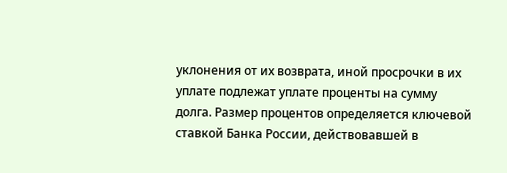уклонения от их возврата, иной просрочки в их уплате подлежат уплате проценты на сумму долга. Размер процентов определяется ключевой ставкой Банка России, действовавшей в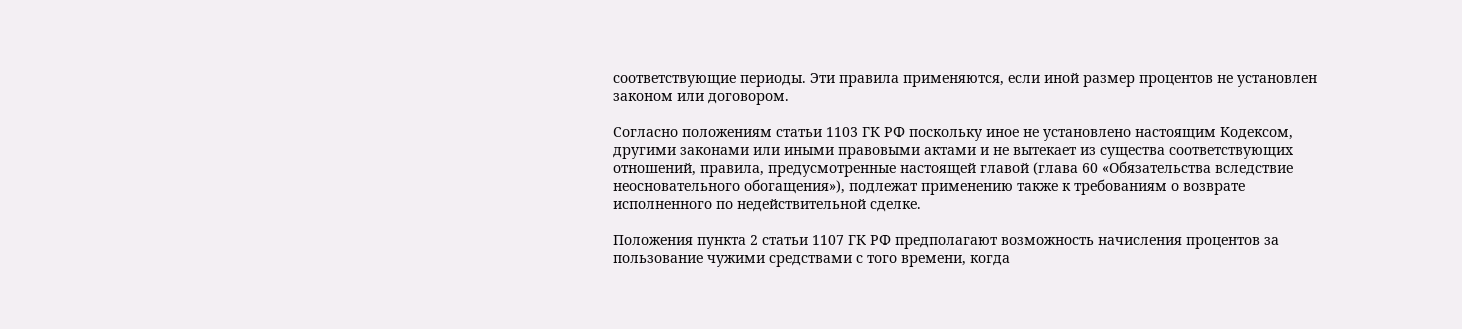соответствующие периоды. Эти правила применяются, если иной размер процентов не установлен законом или договором.

Согласно положениям статьи 1103 ГК РФ поскольку иное не установлено настоящим Кодексом, другими законами или иными правовыми актами и не вытекает из существа соответствующих отношений, правила, предусмотренные настоящей главой (глава 60 «Обязательства вследствие неосновательного обогащения»), подлежат применению также к требованиям о возврате исполненного по недействительной сделке.

Положения пункта 2 статьи 1107 ГК РФ предполагают возможность начисления процентов за пользование чужими средствами с того времени, когда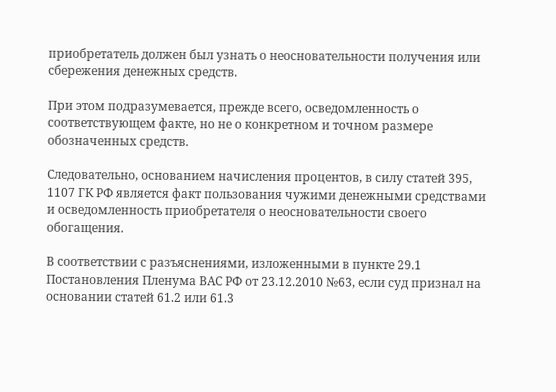приобретатель должен был узнать о неосновательности получения или сбережения денежных средств.

При этом подразумевается, прежде всего, осведомленность о соответствующем факте, но не о конкретном и точном размере обозначенных средств.

Следовательно, основанием начисления процентов, в силу статей 395, 1107 ГК РФ является факт пользования чужими денежными средствами и осведомленность приобретателя о неосновательности своего обогащения.

В соответствии с разъяснениями, изложенными в пункте 29.1 Постановления Пленума ВАС РФ от 23.12.2010 №63, если суд признал на основании статей 61.2 или 61.3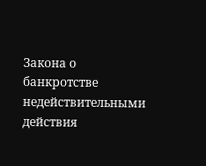Закона о банкротстве недействительными действия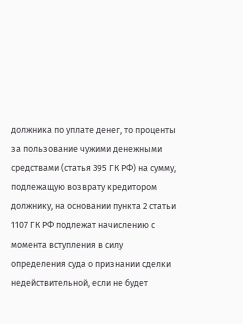должника по уплате денег, то проценты за пользование чужими денежными средствами (статья 395 ГК РФ) на сумму, подлежащую возврату кредитором должнику, на основании пункта 2 статьи 1107 ГК РФ подлежат начислению с момента вступления в силу определения суда о признании сделки недействительной, если не будет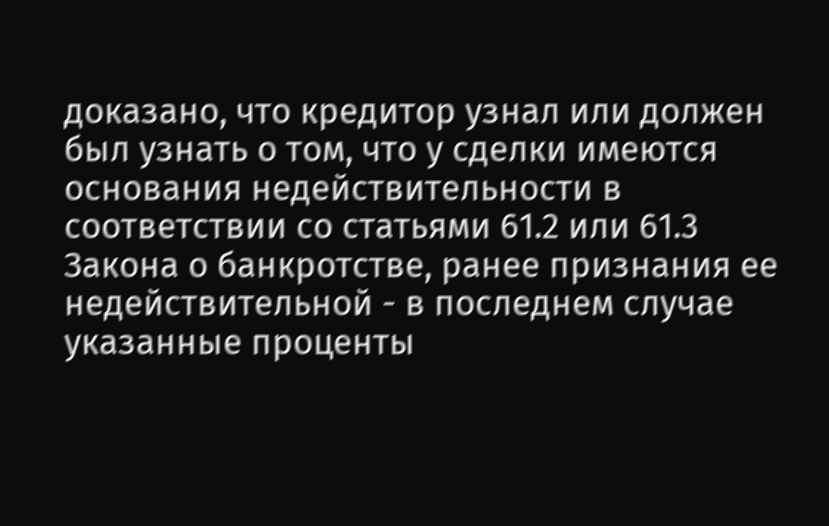доказано, что кредитор узнал или должен был узнать о том, что у сделки имеются основания недействительности в соответствии со статьями 61.2 или 61.3 Закона о банкротстве, ранее признания ее недействительной - в последнем случае указанные проценты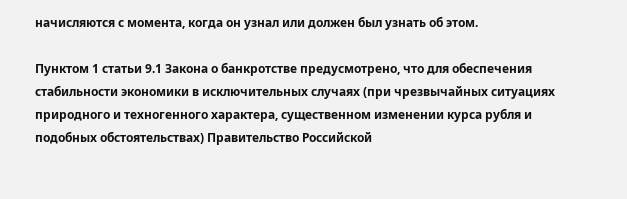начисляются с момента, когда он узнал или должен был узнать об этом.

Пунктом 1 статьи 9.1 Закона о банкротстве предусмотрено, что для обеспечения стабильности экономики в исключительных случаях (при чрезвычайных ситуациях природного и техногенного характера, существенном изменении курса рубля и подобных обстоятельствах) Правительство Российской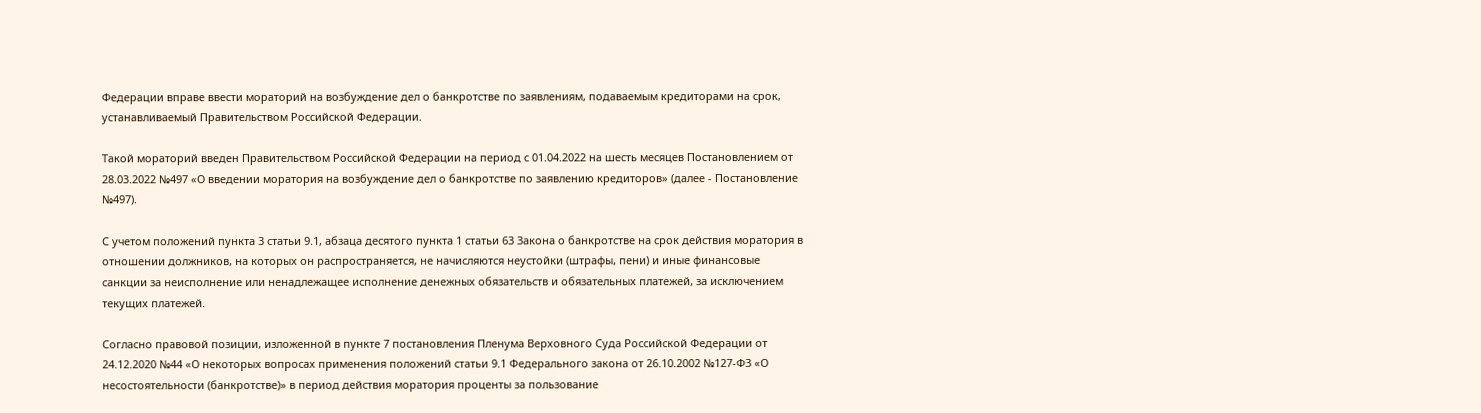Федерации вправе ввести мораторий на возбуждение дел о банкротстве по заявлениям, подаваемым кредиторами на срок, устанавливаемый Правительством Российской Федерации.

Такой мораторий введен Правительством Российской Федерации на период с 01.04.2022 на шесть месяцев Постановлением от 28.03.2022 №497 «О введении моратория на возбуждение дел о банкротстве по заявлению кредиторов» (далее - Постановление №497).

С учетом положений пункта 3 статьи 9.1, абзаца десятого пункта 1 статьи 63 Закона о банкротстве на срок действия моратория в отношении должников, на которых он распространяется, не начисляются неустойки (штрафы, пени) и иные финансовые санкции за неисполнение или ненадлежащее исполнение денежных обязательств и обязательных платежей, за исключением текущих платежей.

Согласно правовой позиции, изложенной в пункте 7 постановления Пленума Верховного Суда Российской Федерации от 24.12.2020 №44 «О некоторых вопросах применения положений статьи 9.1 Федерального закона от 26.10.2002 №127-ФЗ «О несостоятельности (банкротстве)» в период действия моратория проценты за пользование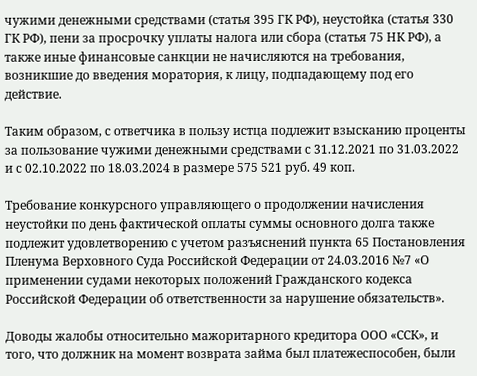чужими денежными средствами (статья 395 ГК РФ), неустойка (статья 330 ГК РФ), пени за просрочку уплаты налога или сбора (статья 75 НК РФ), а также иные финансовые санкции не начисляются на требования, возникшие до введения моратория, к лицу, подпадающему под его действие.

Таким образом, с ответчика в пользу истца подлежит взысканию проценты за пользование чужими денежными средствами с 31.12.2021 по 31.03.2022 и с 02.10.2022 по 18.03.2024 в размере 575 521 руб. 49 коп.

Требование конкурсного управляющего о продолжении начисления неустойки по день фактической оплаты суммы основного долга также подлежит удовлетворению с учетом разъяснений пункта 65 Постановления Пленума Верховного Суда Российской Федерации от 24.03.2016 №7 «О применении судами некоторых положений Гражданского кодекса Российской Федерации об ответственности за нарушение обязательств».

Доводы жалобы относительно мажоритарного кредитора ООО «ССК», и того, что должник на момент возврата займа был платежеспособен, были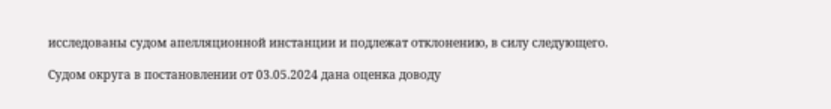исследованы судом апелляционной инстанции и подлежат отклонению, в силу следующего.

Судом округа в постановлении от 03.05.2024 дана оценка доводу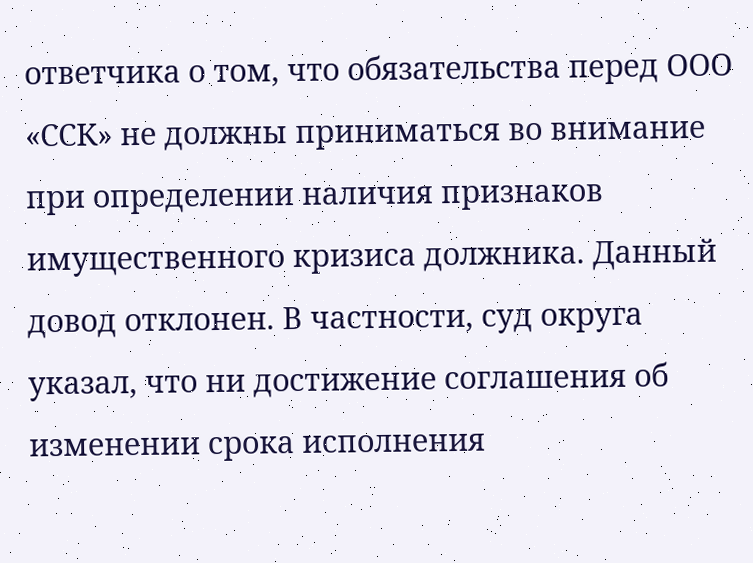ответчика о том, что обязательства перед ООО «ССК» не должны приниматься во внимание при определении наличия признаков имущественного кризиса должника. Данный довод отклонен. В частности, суд округа указал, что ни достижение соглашения об изменении срока исполнения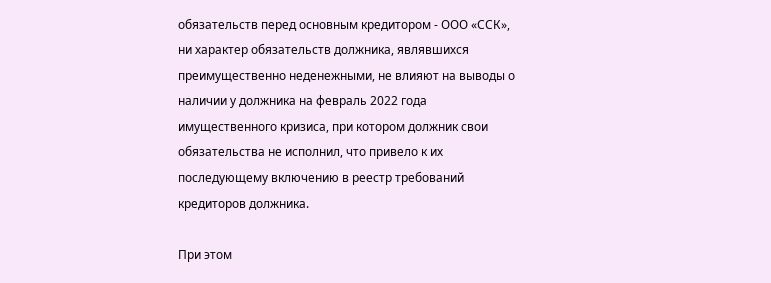обязательств перед основным кредитором - ООО «ССК», ни характер обязательств должника, являвшихся преимущественно неденежными, не влияют на выводы о наличии у должника на февраль 2022 года имущественного кризиса, при котором должник свои обязательства не исполнил, что привело к их последующему включению в реестр требований кредиторов должника.

При этом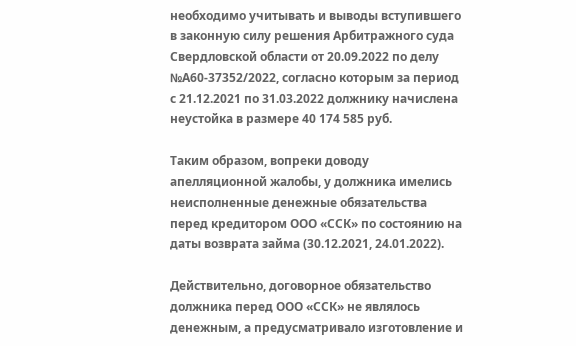необходимо учитывать и выводы вступившего в законную силу решения Арбитражного суда Свердловской области от 20.09.2022 по делу №А60-37352/2022, согласно которым за период с 21.12.2021 по 31.03.2022 должнику начислена неустойка в размере 40 174 585 руб.

Таким образом, вопреки доводу апелляционной жалобы, у должника имелись неисполненные денежные обязательства перед кредитором ООО «ССК» по состоянию на даты возврата займа (30.12.2021, 24.01.2022).

Действительно, договорное обязательство должника перед ООО «ССК» не являлось денежным, а предусматривало изготовление и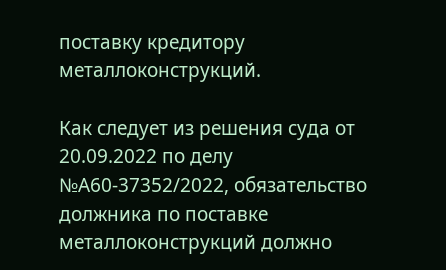поставку кредитору металлоконструкций.

Как следует из решения суда от 20.09.2022 по делу №А60-37352/2022, обязательство должника по поставке металлоконструкций должно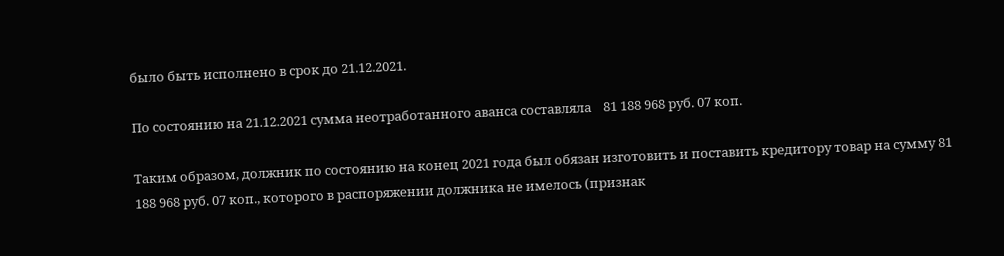было быть исполнено в срок до 21.12.2021.

По состоянию на 21.12.2021 сумма неотработанного аванса составляла    81 188 968 руб. 07 коп.

Таким образом, должник по состоянию на конец 2021 года был обязан изготовить и поставить кредитору товар на сумму 81 188 968 руб. 07 коп., которого в распоряжении должника не имелось (признак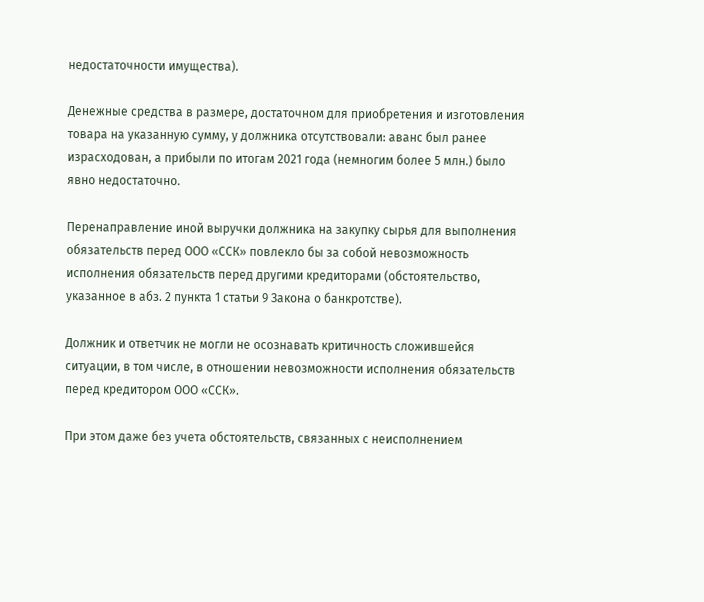недостаточности имущества).

Денежные средства в размере, достаточном для приобретения и изготовления товара на указанную сумму, у должника отсутствовали: аванс был ранее израсходован, а прибыли по итогам 2021 года (немногим более 5 млн.) было явно недостаточно.

Перенаправление иной выручки должника на закупку сырья для выполнения обязательств перед ООО «ССК» повлекло бы за собой невозможность исполнения обязательств перед другими кредиторами (обстоятельство, указанное в абз. 2 пункта 1 статьи 9 Закона о банкротстве).

Должник и ответчик не могли не осознавать критичность сложившейся ситуации, в том числе, в отношении невозможности исполнения обязательств перед кредитором ООО «ССК».

При этом даже без учета обстоятельств, связанных с неисполнением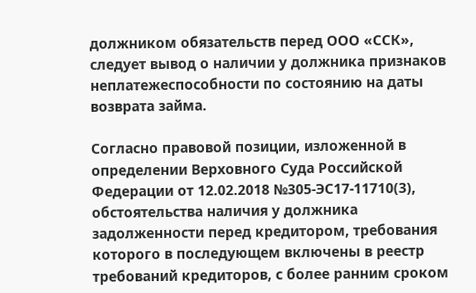должником обязательств перед ООО «ССК», следует вывод о наличии у должника признаков неплатежеспособности по состоянию на даты возврата займа.

Согласно правовой позиции, изложенной в определении Верховного Суда Российской Федерации от 12.02.2018 №305-ЭС17-11710(3), обстоятельства наличия у должника задолженности перед кредитором, требования которого в последующем включены в реестр требований кредиторов, с более ранним сроком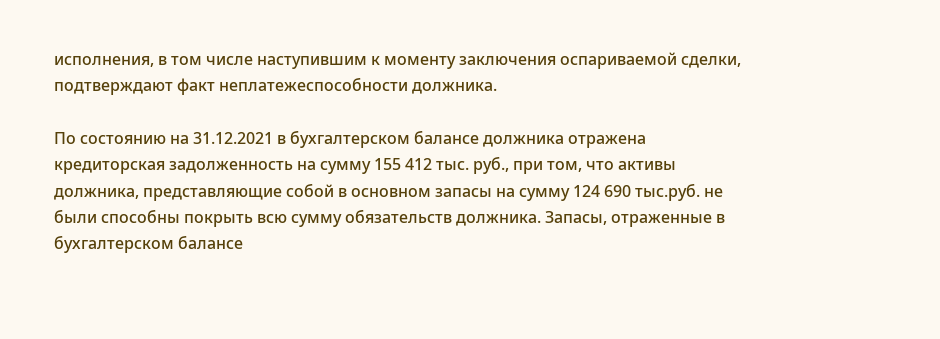исполнения, в том числе наступившим к моменту заключения оспариваемой сделки, подтверждают факт неплатежеспособности должника.

По состоянию на 31.12.2021 в бухгалтерском балансе должника отражена кредиторская задолженность на сумму 155 412 тыс. руб., при том, что активы должника, представляющие собой в основном запасы на сумму 124 690 тыс.руб. не были способны покрыть всю сумму обязательств должника. Запасы, отраженные в бухгалтерском балансе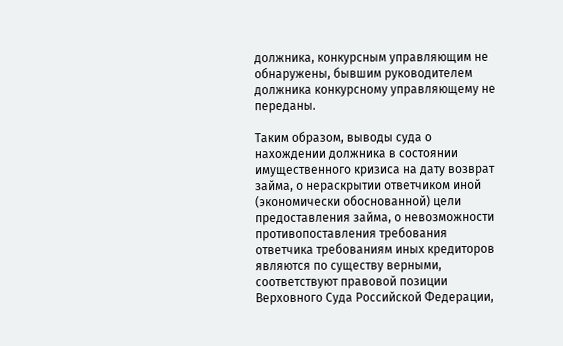должника, конкурсным управляющим не обнаружены, бывшим руководителем должника конкурсному управляющему не переданы.

Таким образом, выводы суда о нахождении должника в состоянии имущественного кризиса на дату возврат займа, о нераскрытии ответчиком иной (экономически обоснованной) цели предоставления займа, о невозможности противопоставления требования ответчика требованиям иных кредиторов являются по существу верными, соответствуют правовой позиции Верховного Суда Российской Федерации,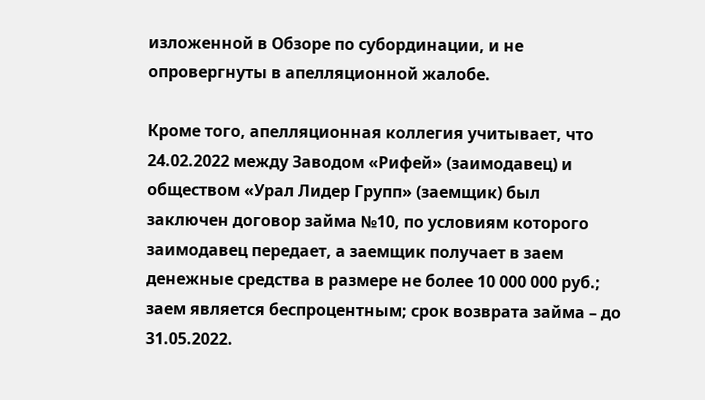изложенной в Обзоре по субординации, и не опровергнуты в апелляционной жалобе.

Кроме того, апелляционная коллегия учитывает, что 24.02.2022 между Заводом «Рифей» (заимодавец) и обществом «Урал Лидер Групп» (заемщик) был заключен договор займа №10, по условиям которого заимодавец передает, а заемщик получает в заем денежные средства в размере не более 10 000 000 руб.; заем является беспроцентным; срок возврата займа – до 31.05.2022.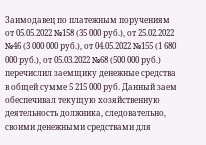Заимодавец по платежным поручениям от 05.05.2022 №158 (35 000 руб.), от 25.02.2022 №46 (3 000 000 руб.), от 04.05.2022 №155 (1 680 000 руб.), от 05.03.2022 №68 (500 000 руб.) перечислил заемщику денежные средства в общей сумме 5 215 000 руб. Данный заем обеспечивал текущую хозяйственную деятельность должника, следовательно, своими денежными средствами для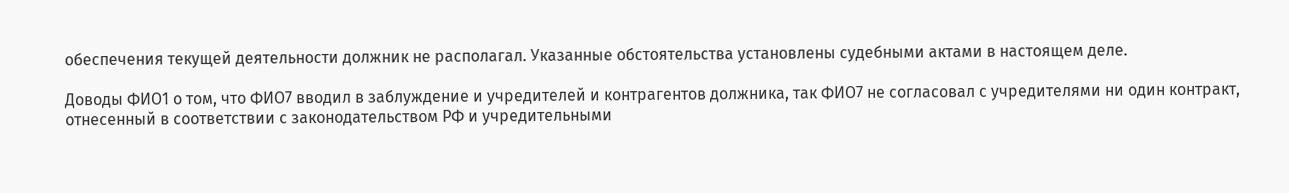обеспечения текущей деятельности должник не располагал. Указанные обстоятельства установлены судебными актами в настоящем деле.

Доводы ФИО1 о том, что ФИО7 вводил в заблуждение и учредителей и контрагентов должника, так ФИО7 не согласовал с учредителями ни один контракт, отнесенный в соответствии с законодательством РФ и учредительными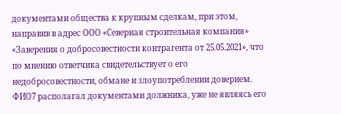документами общества к крупным сделкам, при этом, направив в адрес ООО «Северная строительная компания» «Заверения о добросовестности контрагента от 25.05.2021», что по мнению ответчика свидетельствует о его недобросовестности, обмане и злоупотреблении доверием. ФИО7 располагал документами должника, уже не являясь его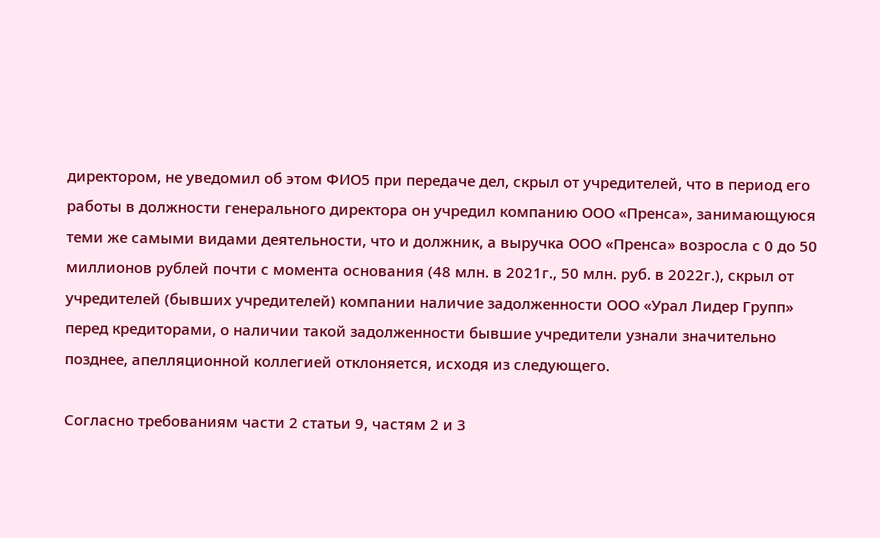директором, не уведомил об этом ФИО5 при передаче дел, скрыл от учредителей, что в период его работы в должности генерального директора он учредил компанию ООО «Пренса», занимающуюся теми же самыми видами деятельности, что и должник, а выручка ООО «Пренса» возросла с 0 до 50 миллионов рублей почти с момента основания (48 млн. в 2021г., 50 млн. руб. в 2022г.), скрыл от учредителей (бывших учредителей) компании наличие задолженности ООО «Урал Лидер Групп» перед кредиторами, о наличии такой задолженности бывшие учредители узнали значительно позднее, апелляционной коллегией отклоняется, исходя из следующего.

Согласно требованиям части 2 статьи 9, частям 2 и 3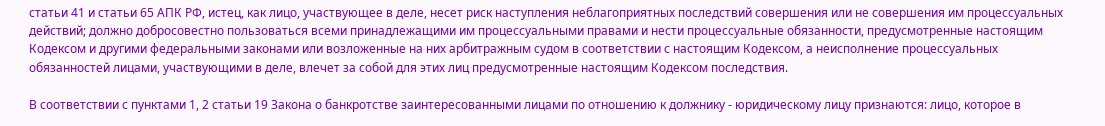статьи 41 и статьи 65 АПК РФ, истец, как лицо, участвующее в деле, несет риск наступления неблагоприятных последствий совершения или не совершения им процессуальных действий; должно добросовестно пользоваться всеми принадлежащими им процессуальными правами и нести процессуальные обязанности, предусмотренные настоящим Кодексом и другими федеральными законами или возложенные на них арбитражным судом в соответствии с настоящим Кодексом, а неисполнение процессуальных обязанностей лицами, участвующими в деле, влечет за собой для этих лиц предусмотренные настоящим Кодексом последствия.

В соответствии с пунктами 1, 2 статьи 19 Закона о банкротстве заинтересованными лицами по отношению к должнику - юридическому лицу признаются: лицо, которое в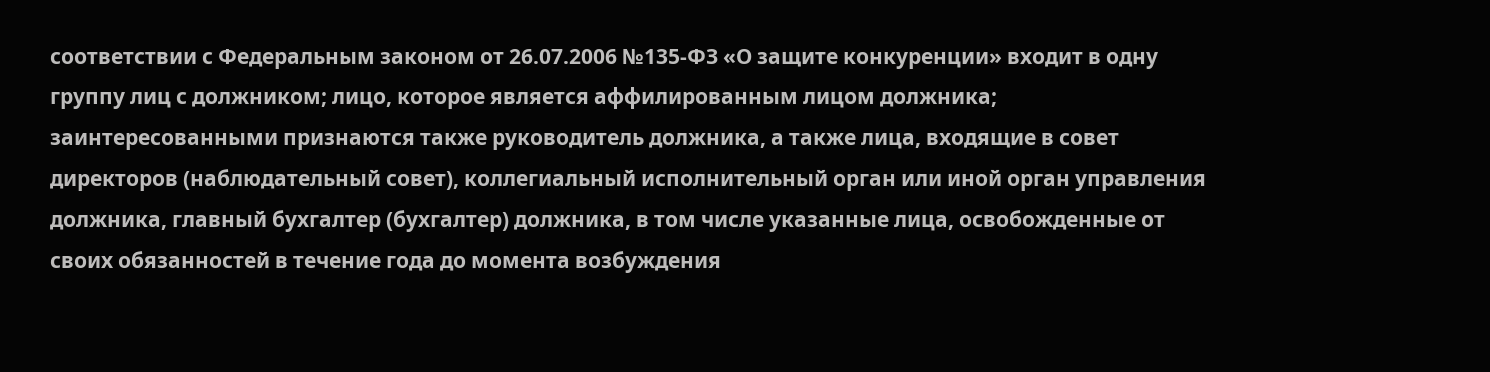соответствии с Федеральным законом от 26.07.2006 №135-ФЗ «О защите конкуренции» входит в одну группу лиц с должником; лицо, которое является аффилированным лицом должника; заинтересованными признаются также руководитель должника, а также лица, входящие в совет директоров (наблюдательный совет), коллегиальный исполнительный орган или иной орган управления должника, главный бухгалтер (бухгалтер) должника, в том числе указанные лица, освобожденные от своих обязанностей в течение года до момента возбуждения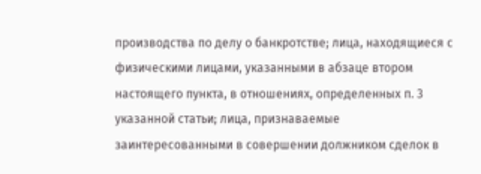производства по делу о банкротстве; лица, находящиеся с физическими лицами, указанными в абзаце втором настоящего пункта, в отношениях, определенных п. 3 указанной статьи; лица, признаваемые заинтересованными в совершении должником сделок в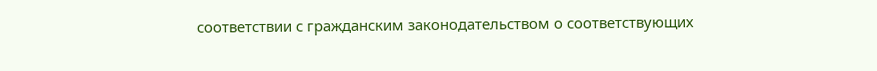соответствии с гражданским законодательством о соответствующих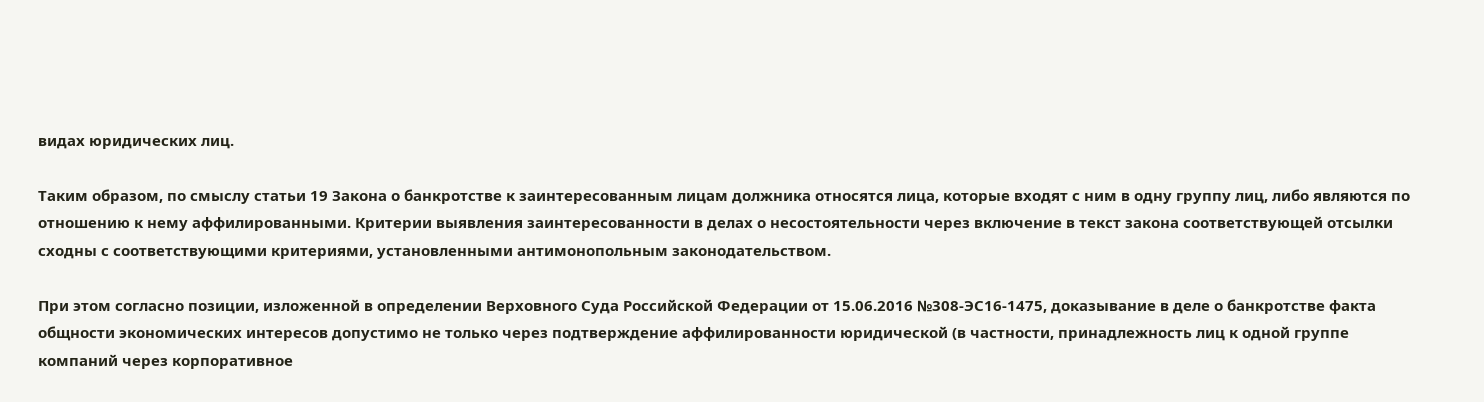видах юридических лиц.

Таким образом, по смыслу статьи 19 Закона о банкротстве к заинтересованным лицам должника относятся лица, которые входят с ним в одну группу лиц, либо являются по отношению к нему аффилированными. Критерии выявления заинтересованности в делах о несостоятельности через включение в текст закона соответствующей отсылки сходны с соответствующими критериями, установленными антимонопольным законодательством.

При этом согласно позиции, изложенной в определении Верховного Суда Российской Федерации от 15.06.2016 №308-ЭС16-1475, доказывание в деле о банкротстве факта общности экономических интересов допустимо не только через подтверждение аффилированности юридической (в частности, принадлежность лиц к одной группе компаний через корпоративное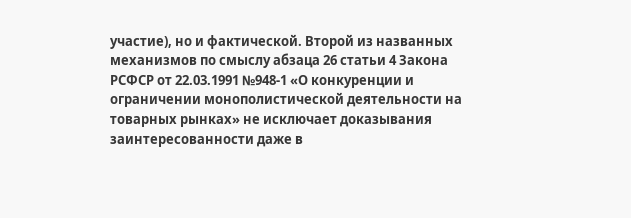участие), но и фактической. Второй из названных механизмов по смыслу абзаца 26 статьи 4 Закона РСФСР от 22.03.1991 №948-1 «О конкуренции и ограничении монополистической деятельности на товарных рынках» не исключает доказывания заинтересованности даже в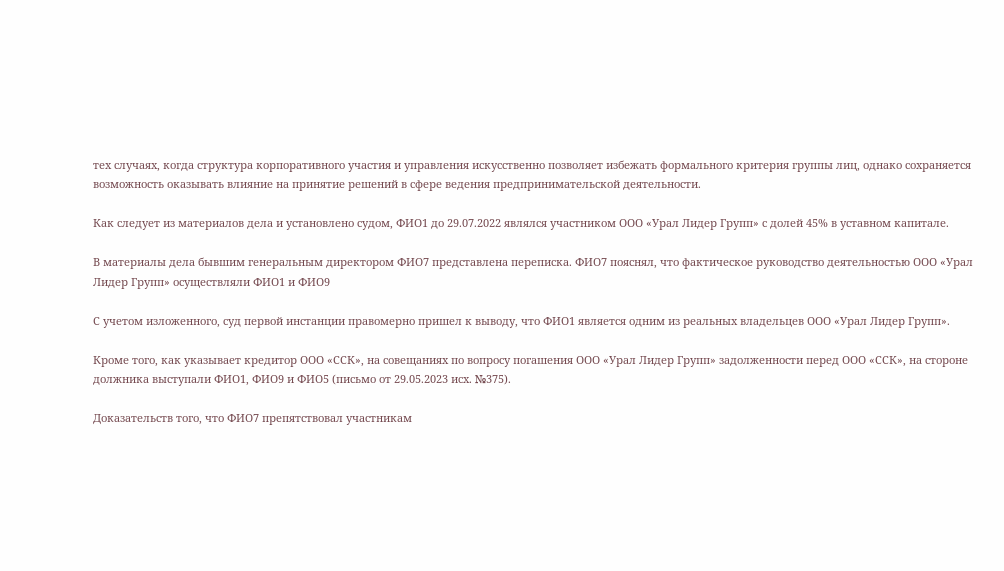тех случаях, когда структура корпоративного участия и управления искусственно позволяет избежать формального критерия группы лиц, однако сохраняется возможность оказывать влияние на принятие решений в сфере ведения предпринимательской деятельности.

Как следует из материалов дела и установлено судом, ФИО1 до 29.07.2022 являлся участником ООО «Урал Лидер Групп» с долей 45% в уставном капитале.

В материалы дела бывшим генеральным директором ФИО7 представлена переписка. ФИО7 пояснял, что фактическое руководство деятельностью ООО «Урал Лидер Групп» осуществляли ФИО1 и ФИО9

С учетом изложенного, суд первой инстанции правомерно пришел к выводу, что ФИО1 является одним из реальных владельцев ООО «Урал Лидер Групп».

Кроме того, как указывает кредитор ООО «ССК», на совещаниях по вопросу погашения ООО «Урал Лидер Групп» задолженности перед ООО «ССК», на стороне должника выступали ФИО1, ФИО9 и ФИО5 (письмо от 29.05.2023 исх. №375).

Доказательств того, что ФИО7 препятствовал участникам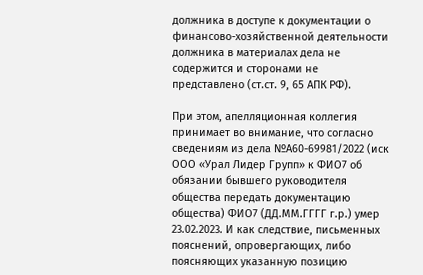должника в доступе к документации о финансово-хозяйственной деятельности должника в материалах дела не содержится и сторонами не представлено (ст.ст. 9, 65 АПК РФ).

При этом, апелляционная коллегия принимает во внимание, что согласно сведениям из дела №А60-69981/2022 (иск ООО «Урал Лидер Групп» к ФИО7 об обязании бывшего руководителя общества передать документацию общества) ФИО7 (ДД.ММ.ГГГГ г.р.) умер 23.02.2023. И как следствие, письменных пояснений, опровергающих, либо поясняющих указанную позицию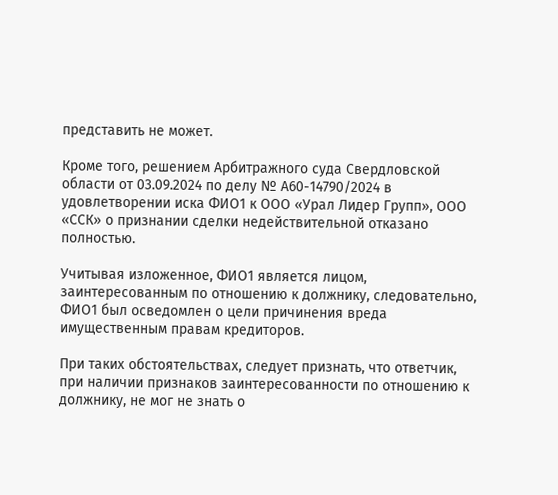представить не может.

Кроме того, решением Арбитражного суда Свердловской области от 03.09.2024 по делу № А60-14790/2024 в удовлетворении иска ФИО1 к ООО «Урал Лидер Групп», ООО «ССК» о признании сделки недействительной отказано полностью.

Учитывая изложенное, ФИО1 является лицом, заинтересованным по отношению к должнику, следовательно, ФИО1 был осведомлен о цели причинения вреда имущественным правам кредиторов.

При таких обстоятельствах, следует признать, что ответчик, при наличии признаков заинтересованности по отношению к должнику, не мог не знать о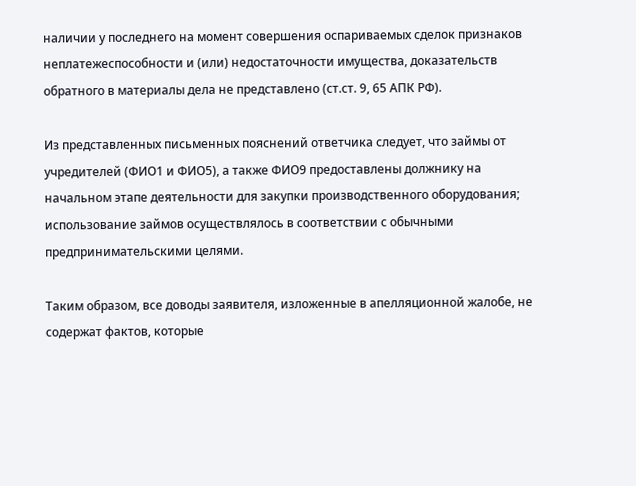наличии у последнего на момент совершения оспариваемых сделок признаков неплатежеспособности и (или) недостаточности имущества, доказательств обратного в материалы дела не представлено (ст.ст. 9, 65 АПК РФ).

Из представленных письменных пояснений ответчика следует, что займы от учредителей (ФИО1 и ФИО5), а также ФИО9 предоставлены должнику на начальном этапе деятельности для закупки производственного оборудования; использование займов осуществлялось в соответствии с обычными предпринимательскими целями.

Таким образом, все доводы заявителя, изложенные в апелляционной жалобе, не содержат фактов, которые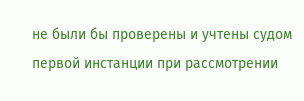не были бы проверены и учтены судом первой инстанции при рассмотрении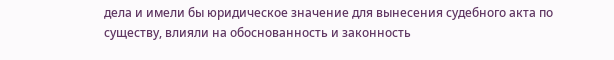дела и имели бы юридическое значение для вынесения судебного акта по существу, влияли на обоснованность и законность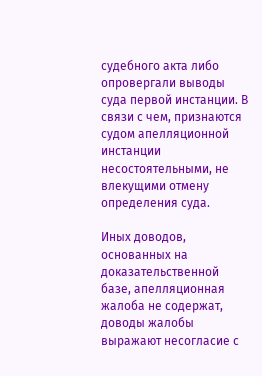судебного акта либо опровергали выводы суда первой инстанции. В связи с чем, признаются судом апелляционной инстанции несостоятельными, не влекущими отмену определения суда.

Иных доводов, основанных на доказательственной базе, апелляционная жалоба не содержат, доводы жалобы выражают несогласие с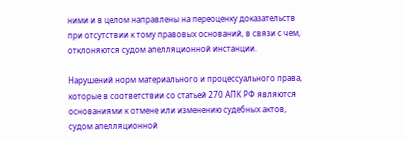ними и в целом направлены на переоценку доказательств при отсутствии к тому правовых оснований, в связи с чем, отклоняются судом апелляционной инстанции.

Нарушений норм материального и процессуального права, которые в соответствии со статьей 270 АПК РФ являются основаниями к отмене или изменению судебных актов, судом апелляционной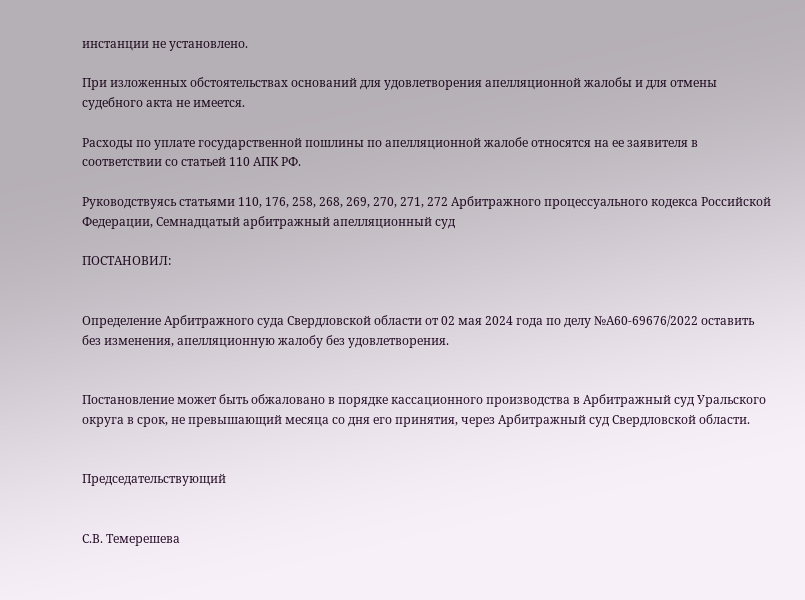инстанции не установлено.

При изложенных обстоятельствах оснований для удовлетворения апелляционной жалобы и для отмены судебного акта не имеется.

Расходы по уплате государственной пошлины по апелляционной жалобе относятся на ее заявителя в соответствии со статьей 110 АПК РФ.

Руководствуясь статьями 110, 176, 258, 268, 269, 270, 271, 272 Арбитражного процессуального кодекса Российской Федерации, Семнадцатый арбитражный апелляционный суд

ПОСТАНОВИЛ:


Определение Арбитражного суда Свердловской области от 02 мая 2024 года по делу №А60-69676/2022 оставить без изменения, апелляционную жалобу без удовлетворения.


Постановление может быть обжаловано в порядке кассационного производства в Арбитражный суд Уральского округа в срок, не превышающий месяца со дня его принятия, через Арбитражный суд Свердловской области.


Председательствующий


С.В. Темерешева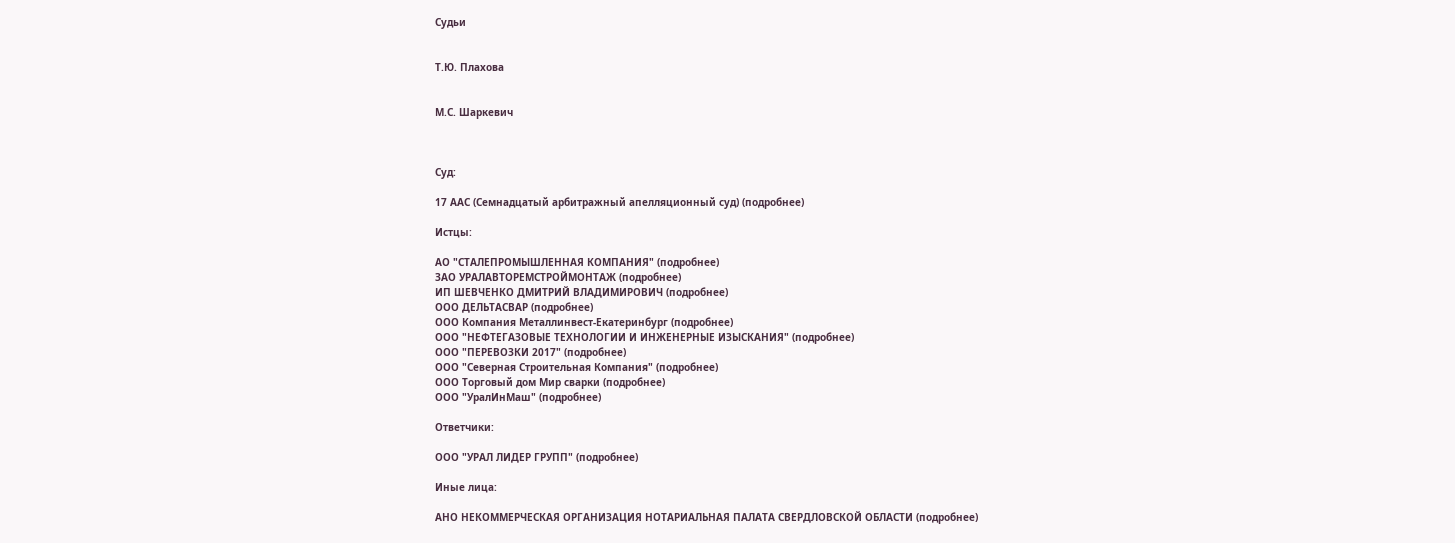Судьи


Т.Ю. Плахова


М.С. Шаркевич



Суд:

17 ААС (Семнадцатый арбитражный апелляционный суд) (подробнее)

Истцы:

АО "СТАЛЕПРОМЫШЛЕННАЯ КОМПАНИЯ" (подробнее)
ЗАО УРАЛАВТОРЕМСТРОЙМОНТАЖ (подробнее)
ИП ШЕВЧЕНКО ДМИТРИЙ ВЛАДИМИРОВИЧ (подробнее)
ООО ДЕЛЬТАСВАР (подробнее)
ООО Компания Металлинвест-Екатеринбург (подробнее)
ООО "НЕФТЕГАЗОВЫЕ ТЕХНОЛОГИИ И ИНЖЕНЕРНЫЕ ИЗЫСКАНИЯ" (подробнее)
ООО "ПЕРЕВОЗКИ 2017" (подробнее)
ООО "Северная Строительная Компания" (подробнее)
ООО Торговый дом Мир сварки (подробнее)
ООО "УралИнМаш" (подробнее)

Ответчики:

ООО "УРАЛ ЛИДЕР ГРУПП" (подробнее)

Иные лица:

АНО НЕКОММЕРЧЕСКАЯ ОРГАНИЗАЦИЯ НОТАРИАЛЬНАЯ ПАЛАТА СВЕРДЛОВСКОЙ ОБЛАСТИ (подробнее)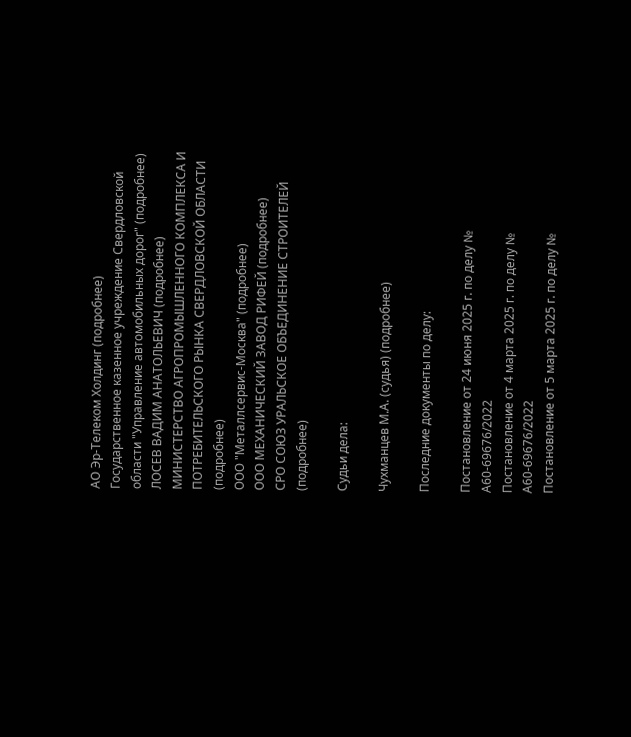АО Эр-Телеком Холдинг (подробнее)
Государственное казенное учреждение Свердловской области "Управление автомобильных дорог" (подробнее)
ЛОСЕВ ВАДИМ АНАТОЛЬЕВИЧ (подробнее)
МИНИСТЕРСТВО АГРОПРОМЫШЛЕННОГО КОМПЛЕКСА И ПОТРЕБИТЕЛЬСКОГО РЫНКА СВЕРДЛОВСКОЙ ОБЛАСТИ (подробнее)
ООО "Металлсервис-Москва" (подробнее)
ООО МЕХАНИЧЕСКИЙ ЗАВОД РИФЕЙ (подробнее)
СРО СОЮЗ УРАЛЬСКОЕ ОБЪЕДИНЕНИЕ СТРОИТЕЛЕЙ (подробнее)

Судьи дела:

Чухманцев М.А. (судья) (подробнее)

Последние документы по делу:

Постановление от 24 июня 2025 г. по делу № А60-69676/2022
Постановление от 4 марта 2025 г. по делу № А60-69676/2022
Постановление от 5 марта 2025 г. по делу №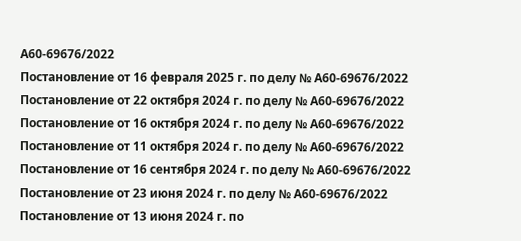А60-69676/2022
Постановление от 16 февраля 2025 г. по делу № А60-69676/2022
Постановление от 22 октября 2024 г. по делу № А60-69676/2022
Постановление от 16 октября 2024 г. по делу № А60-69676/2022
Постановление от 11 октября 2024 г. по делу № А60-69676/2022
Постановление от 16 сентября 2024 г. по делу № А60-69676/2022
Постановление от 23 июня 2024 г. по делу № А60-69676/2022
Постановление от 13 июня 2024 г. по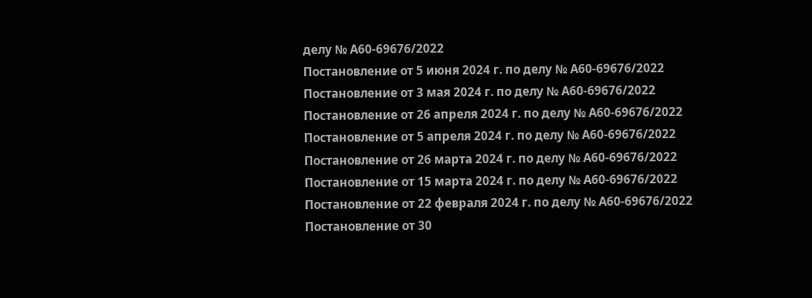делу № А60-69676/2022
Постановление от 5 июня 2024 г. по делу № А60-69676/2022
Постановление от 3 мая 2024 г. по делу № А60-69676/2022
Постановление от 26 апреля 2024 г. по делу № А60-69676/2022
Постановление от 5 апреля 2024 г. по делу № А60-69676/2022
Постановление от 26 марта 2024 г. по делу № А60-69676/2022
Постановление от 15 марта 2024 г. по делу № А60-69676/2022
Постановление от 22 февраля 2024 г. по делу № А60-69676/2022
Постановление от 30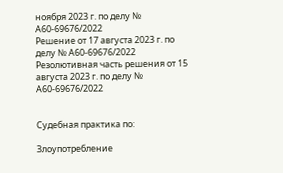ноября 2023 г. по делу № А60-69676/2022
Решение от 17 августа 2023 г. по делу № А60-69676/2022
Резолютивная часть решения от 15 августа 2023 г. по делу № А60-69676/2022


Судебная практика по:

Злоупотребление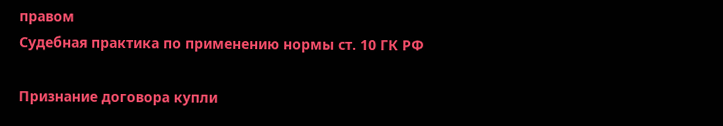правом
Судебная практика по применению нормы ст. 10 ГК РФ

Признание договора купли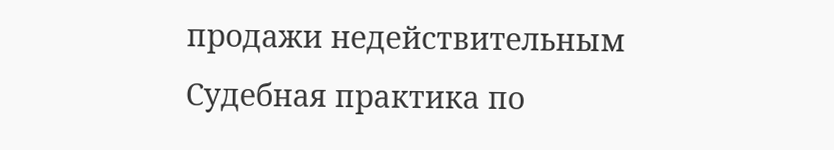продажи недействительным
Судебная практика по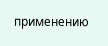применению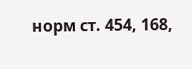норм ст. 454, 168,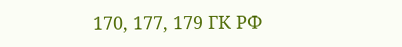170, 177, 179 ГК РФ